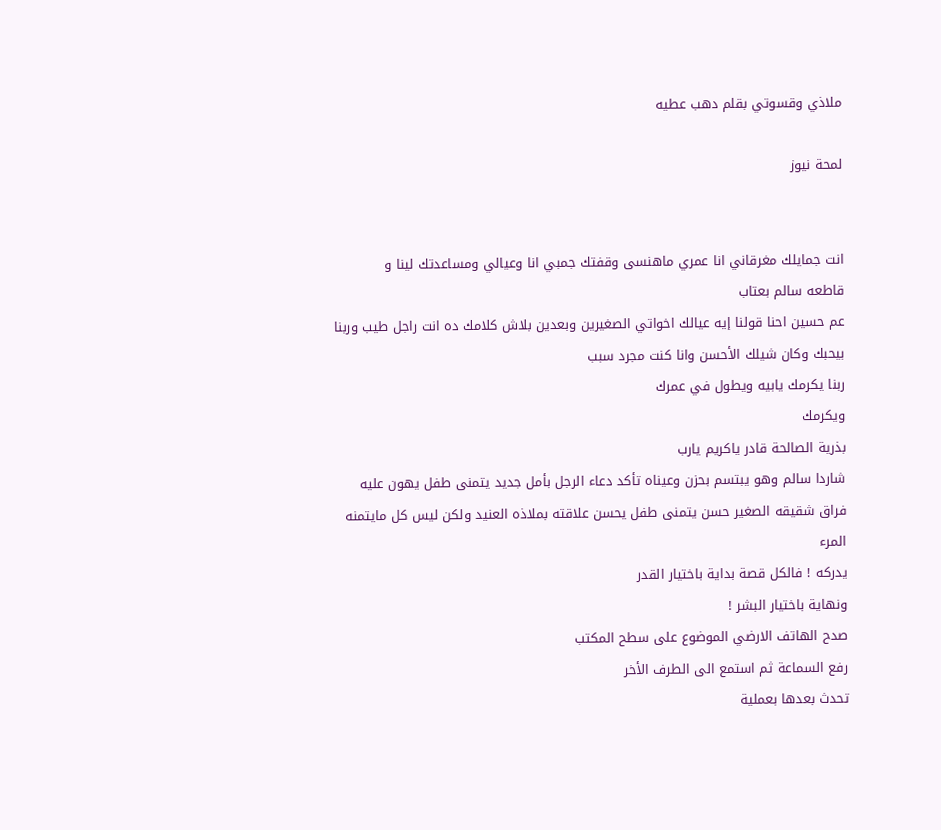ملاذي وقسوتي بقلم دهب عطيه

لمحة نيوز


انت جمايلك مغرقاني انا عمري ماهنسى وقفتك جمبي انا وعيالي ومساعدتك لينا و
قاطعه سالم بعتاب
عم حسين احنا قولنا إيه عيالك اخواتي الصغيرين وبعدين بلاش كلامك ده انت راجل طيب وربنا بيحبك وكان شيلك الأحسن وانا كنت مجرد سبب
ربنا يكرمك يابيه ويطول في عمرك
ويكرمك
بذرية الصالحة قادر ياكريم يارب
شاردا سالم وهو يبتسم بحزن وعيناه تأكد دعاء الرجل بأمل جديد يتمنى طفل يهون عليه فراق شقيقه الصغير حسن يتمنى طفل يحسن علاقته بملاذه العنيد ولكن ليس كل مايتمنه المرء
يدركه ! فالكل قصة بداية باختيار القدر
ونهاية باختيار البشر !
صدح الهاتف الارضي الموضوع على سطح المكتب
رفع السماعة ثم استمع الى الطرف الأخر
تحدث بعدها بعملية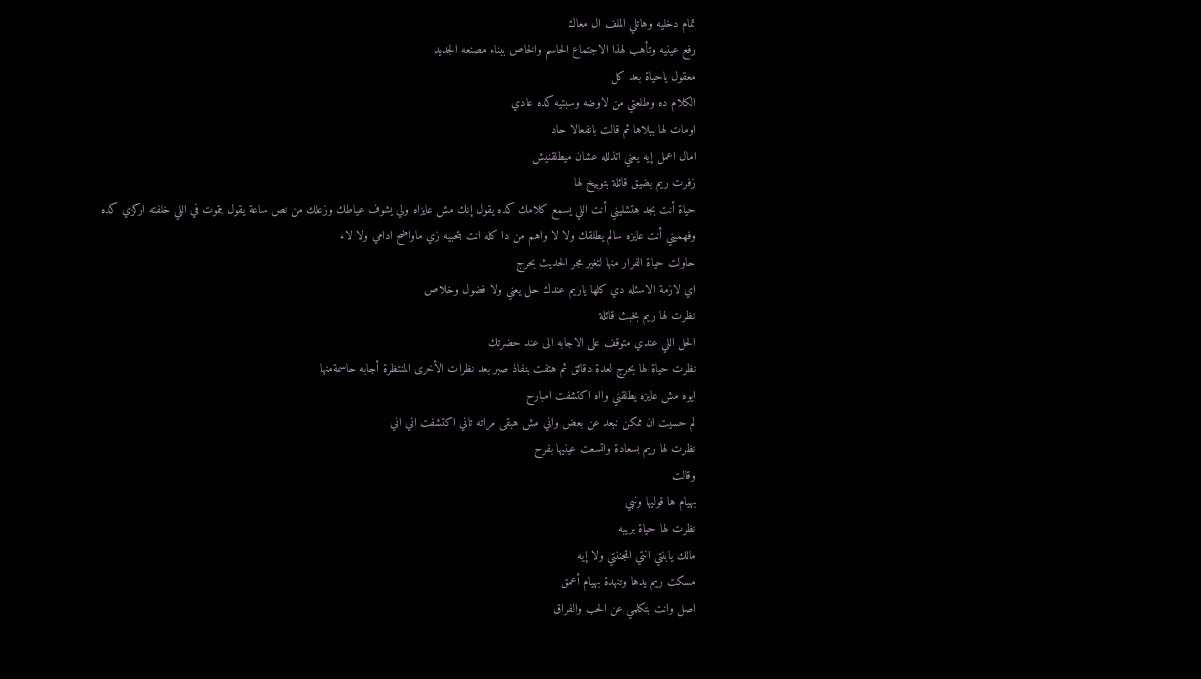تمام دخليه وهاتلي الملف ال معاك
رفع عينيه وتأهب لهذا الاجتماع الحاسم والخاص ببناء مصنعه الجديد
معقول ياحياة بعد كل
الكلام ده وطلعتي من لاوضه وسبتيه كده عادي
اومات لها ببلاها ثم قالت بانفعالا حاد
امال اعمل إيه يعني اتذلله عشان ميطلقنيش
زفرت ريم بضيق قائلة بتوبيخ لها
حياة أنت بجد هتشليني أنت اللي يسمع كلامك كده يقول إنك مش عايزاه ولي يشوف عياطك وزعلك من نص ساعة يقول بټموت في اللي خلفته اركزي كده وفهميني أنت عايزه سالم يطلقك ولا لا واهم من دا كله انت بتحبيه زي ماواضح ادامي ولا لاء
حاولت حياة الفرار منها لتغير مجر الحديث بحرج
اي لازمة الاسئله دي كلها ياريم عندك حل يعني ولا فضول وخلاص
نظرت لها ريم بخبث قائلة
الحل اللي عندي متوقف على الاجابه الى عند حضرتك
نظرت حياة لها بحرج لعدة دقائق ثم هتفت بنفاذ صبر بعد نظرات الأخرى المنتظرة أجابه حاسمةمنها
ايوه مش عايزه يطلقني وااه اكتشفت امبارح
لم حسيت ان ممكن نبعد عن بعض واني مش هبقى مراته تاني اكتشفت اني اني
نظرت لها ريم بسعادة واتسعت عينيها بفرح
وقالت
بهيام ها قوليها ونبي
نظرت لها حياة بريبه
مالك يابنتي انتي اټجننتي ولا إيه
مسكت ريم يدها وتنهدة بهيام أعمق
اصل وانت بتكلمي عن الحب والفراق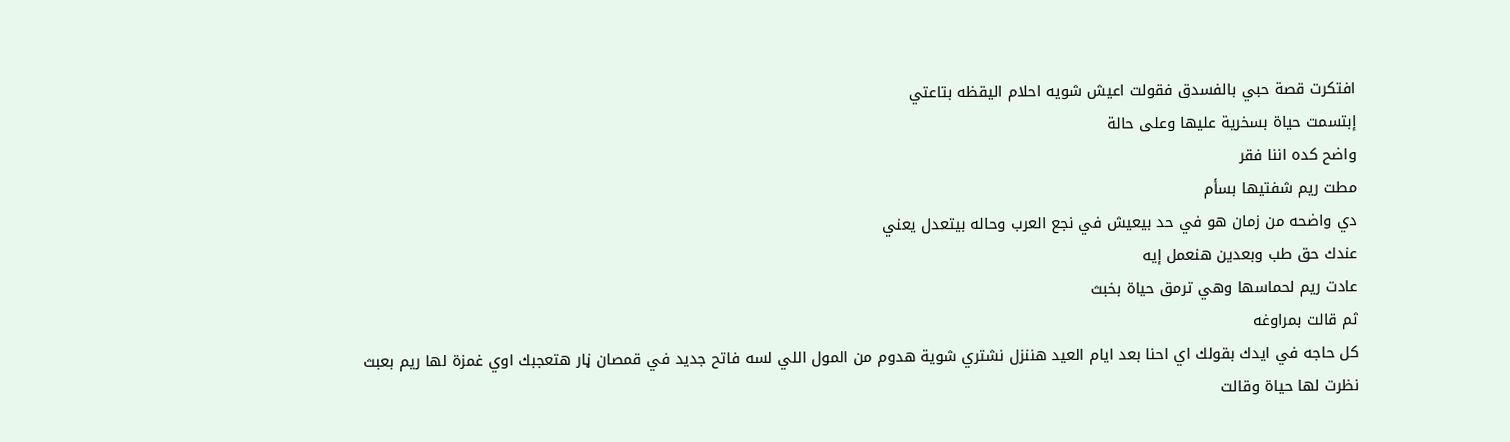افتكرت قصة حبي بالفسدق فقولت اعيش شويه احلام اليقظه بتاعتي
إبتسمت حياة بسخرية عليها وعلى حالة
واضح كده اننا فقر
مطت ريم شفتيها بسأم
دي واضحه من زمان هو في حد بيعيش في نجع العرب وحاله بيتعدل يعني
عندك حق طب وبعدين هنعمل إيه
عادت ريم لحماسها وهي ترمق حياة بخبث
ثم قالت بمراوغه
كل حاجه في ايدك بقولك اي احنا بعد ايام العيد هننزل نشتري شوية هدوم من المول اللي لسه فاتح جديد في قمصان ڼار هتعجبك اوي غمزة لها ريم بعبث
نظرت لها حياة وقالت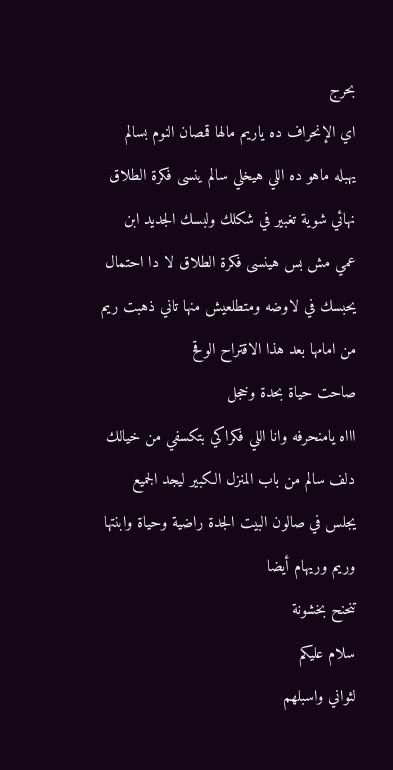بحرج
اي الإنحراف ده ياريم مالها قمصان النوم بسالم
يهبله ماهو ده اللي هيخلي سالم ينسى فكرة الطلاق نهائي شوية تغبير في شكلك ولبسك الجديد ابن عمي مش بس هينسى فكرة الطلاق لا دا احتمال يحبسك في لاوضه ومتطلعيش منها تاني ذهبت ريم من امامها بعد هذا الاقتراح الوقح
صاحت حياة بحدة وخجل
اااه يامنحرفه وانا اللي فكراكي بتكسفي من خيالك
دلف سالم من باب المنزل الكبير ليجد الجميع يجلس في صالون البيت الجدة راضية وحياة وابنتها وريم وريهام أيضا
تنحنح بخشونة
سلام عليكم
لثواني واسبلهم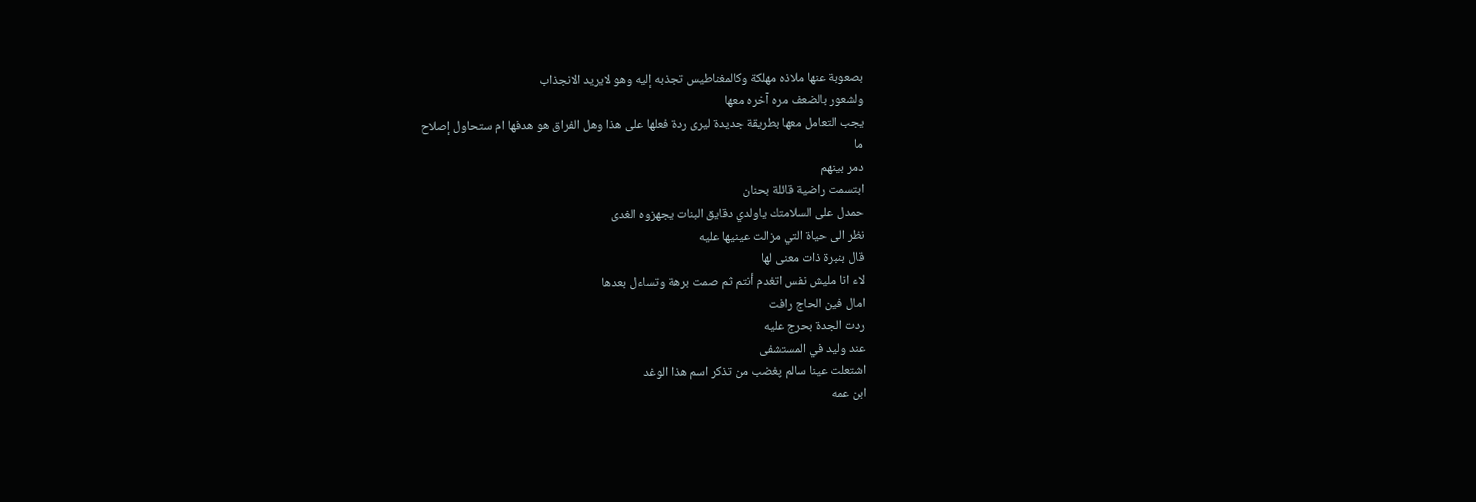بصعوبة عنها ملاذه مهلكة وكالمغناطيس تجذبه إليه وهو لايريد الانجذاب
ولشعور بالضعف مره آخره معها
يجب التعامل معها بطريقة جديدة ليرى ردة فعلها على هذا وهل الفراق هو هدفها ام ستحاول إصلاح
ما
دمر بينهم
ابتسمت راضية قائلة بحنان
حمدل على السلامتك ياولدي دقايق البنات يجهزوه الغدى
نظر الى حياة التي مزالت عينيها عليه
قال بنبرة ذات معنى لها
لاء انا مليش نفس اتغدم أنتم ثم صمت برهة وتساءل بعدها
امال فين الحاج رافت
ردت الجدة بحرج عليه
عند وليد في المستشفى
اشتعلت عينا سالم پغضب من تذكر اسم هذا الوغد
ابن عمه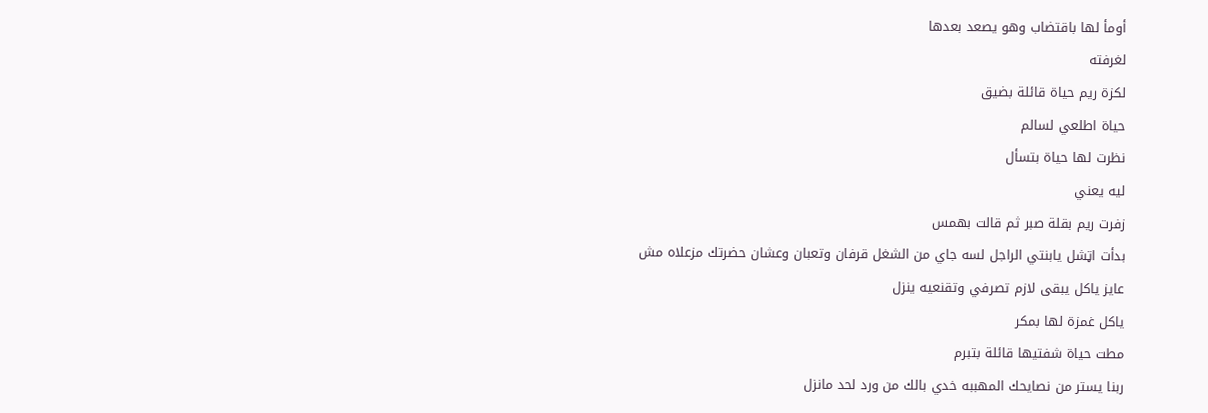أومأ لها باقتضاب وهو يصعد بعدها
لغرفته
لكزة ريم حياة قائلة بضيق
حياة اطلعي لسالم
نظرت لها حياة بتسأل
ليه يعني
زفرت ريم بقلة صبر ثم قالت بهمس
بدأت اټشل يابنتي الراجل لسه جاي من الشغل قرفان وتعبان وعشان حضرتك مزعلاه مش
عايز ياكل يبقى لازم تصرفي وتقنعيه ينزل
ياكل غمزة لها بمكر
مطت حياة شفتيها قائلة بتبرم
ربنا يستر من نصايحك المهببه خدي بالك من ورد لحد مانزل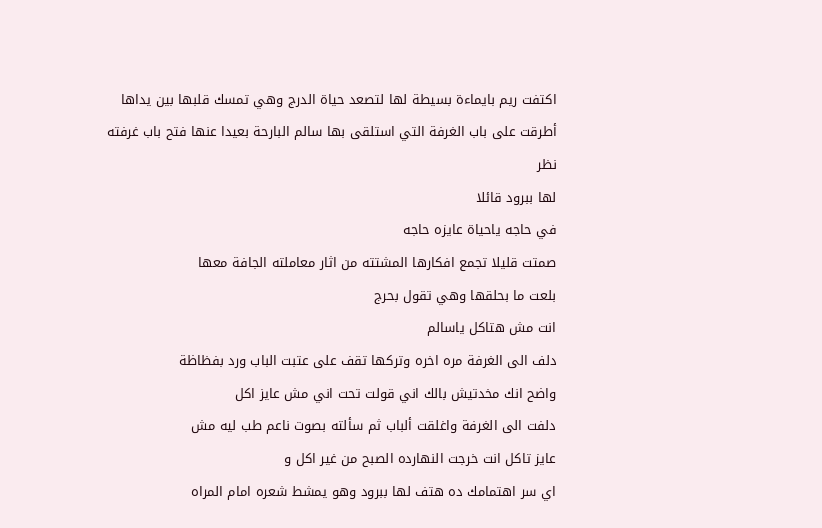اكتفت ريم بايماءة بسيطة لها لتصعد حياة الدرج وهي تمسك قلبها بين يداها
أطرقت على باب الغرفة التي استلقى بها سالم البارحة بعيدا عنها فتح باب غرفته
نظر
لها ببرود قائلا
في حاجه ياحياة عايزه حاجه
صمتت قليلا تجمع افكارها المشتته من اثار معاملته الجافة معها
بلعت ما بحلقها وهي تقول بحرج
انت مش هتاكل ياسالم
دلف الى الغرفة مره اخره وتركها تقف على عتبت الباب ورد بفظاظة
واضح انك مخدتيش بالك اني قولت تحت اني مش عايز اكل
دلفت الى الغرفة واغلقت ألباب ثم سألته بصوت ناعم طب ليه مش
عايز تاكل انت خرجت النهارده الصبح من غير اكل و
اي سر اهتمامك ده هتف لها ببرود وهو يمشط شعره امام المراه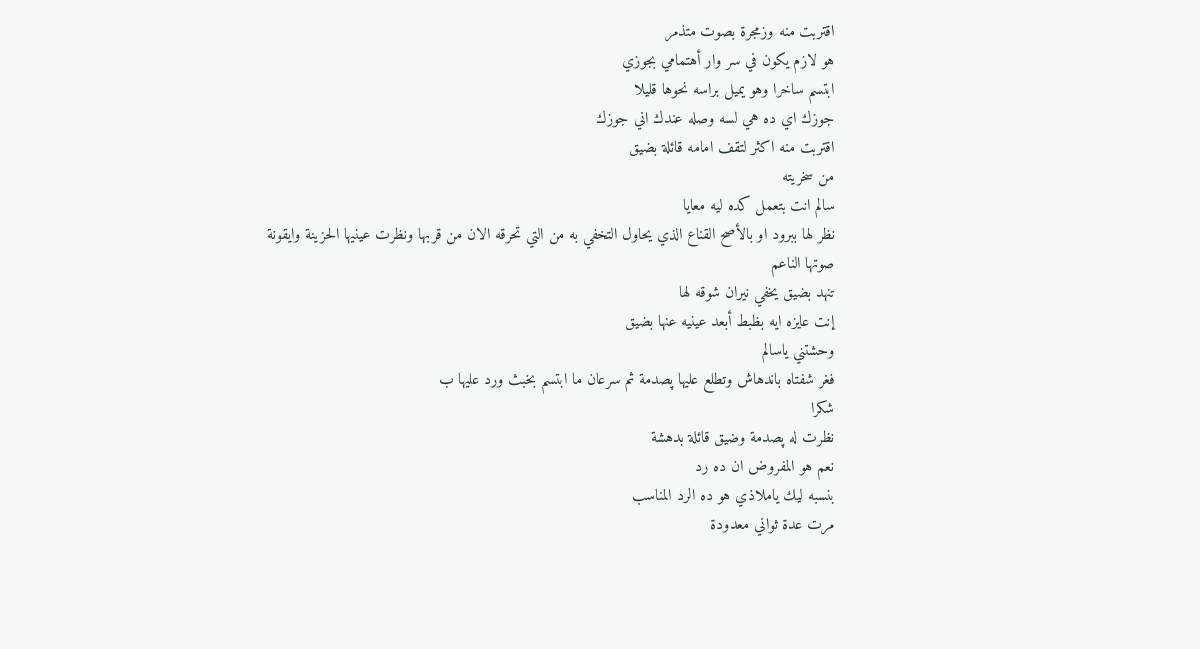اقتربت منه وزمجرة بصوت متذمر
هو لازم يكون في سر وار أهتمامي بجوزي
ابتسم ساخرا وهو يميل براسه نحوها قليلا
جوزك اي ده هي لسه وصله عندك اني جوزك
اقتربت منه اكثر لتقف امامه قائلة بضيق
من سخريته
سالم انت بتعمل كده ليه معايا
نظر لها ببرود او بالأصح القناع الذي يحاول التخفي به من التي تحرقه الان من قربها ونظرت عينيها الحزينة وايقونة صوتها الناعم
تنهد بضيق يخفي نيران شوقه لها
إنت عايزه ايه بظبط أبعد عينيه عنها بضيق
وحشتني ياسالم
فغر شفتاه باندهاش وتطلع عليها پصدمة ثم سرعان ما ابتسم بخبث ورد عليها ب
شكرا
نظرت له پصدمة وضيق قائلة بدهشة
نعم هو المفروض ان ده رد
بنسبه ليك ياملاذي هو ده الرد المناسب
مرت عدة ثواني معدودة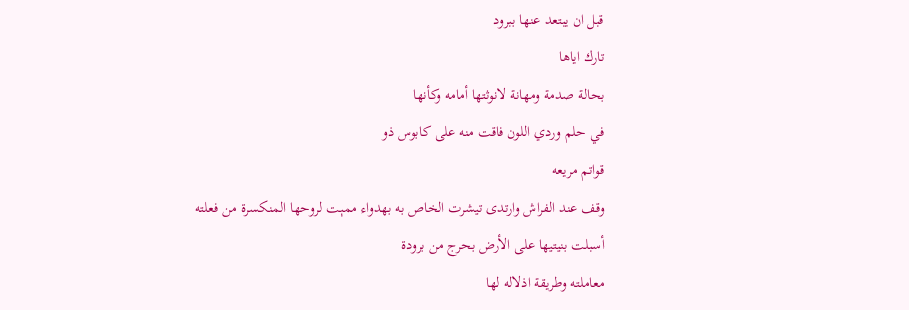قبل ان يبتعد عنها ببرود
تارك اياها
بحالة صدمة ومهانة لانوثتها أمامه وكأنها
في حلم وردي اللون فاقت منه على كابوس ذو
قواتم مريعه
وقف عند الفراش وارتدى تيشرت الخاص به بهدواء ممېت لروحها المنكسرة من فعلته
أسبلت بنيتيها على الأرض بحرج من برودة
معاملته وطريقة اذلاله لها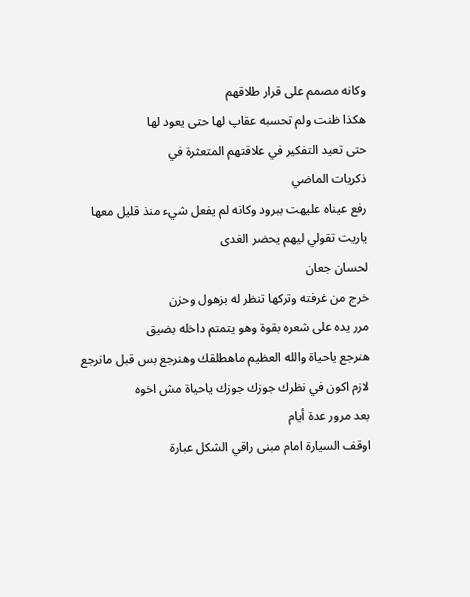وكانه مصمم على قرار طلاقهم
هكذا ظنت ولم تحسبه عقاپ لها حتى يعود لها
حتى تعيد التفكير في علاقتهم المتعثرة في
ذكريات الماضي
رفع عيناه عليهت ببرود وكانه لم يفعل شيء منذ قليل معها ياريت تقولي ليهم يحضر الغدى
لحسان جعان
خرج من غرفته وتركها تنظر له بزهول وحزن
مرر يده على شعره بقوة وهو يتمتم داخله بضيق
هنرجع ياحياة والله العظيم ماهطلقك وهنرجع بس قبل مانرجع لازم اكون في نظرك جوزك جوزك ياحياة مش اخوه
بعد مرور عدة أيام
اوقف السيارة امام مبنى راقي الشكل عبارة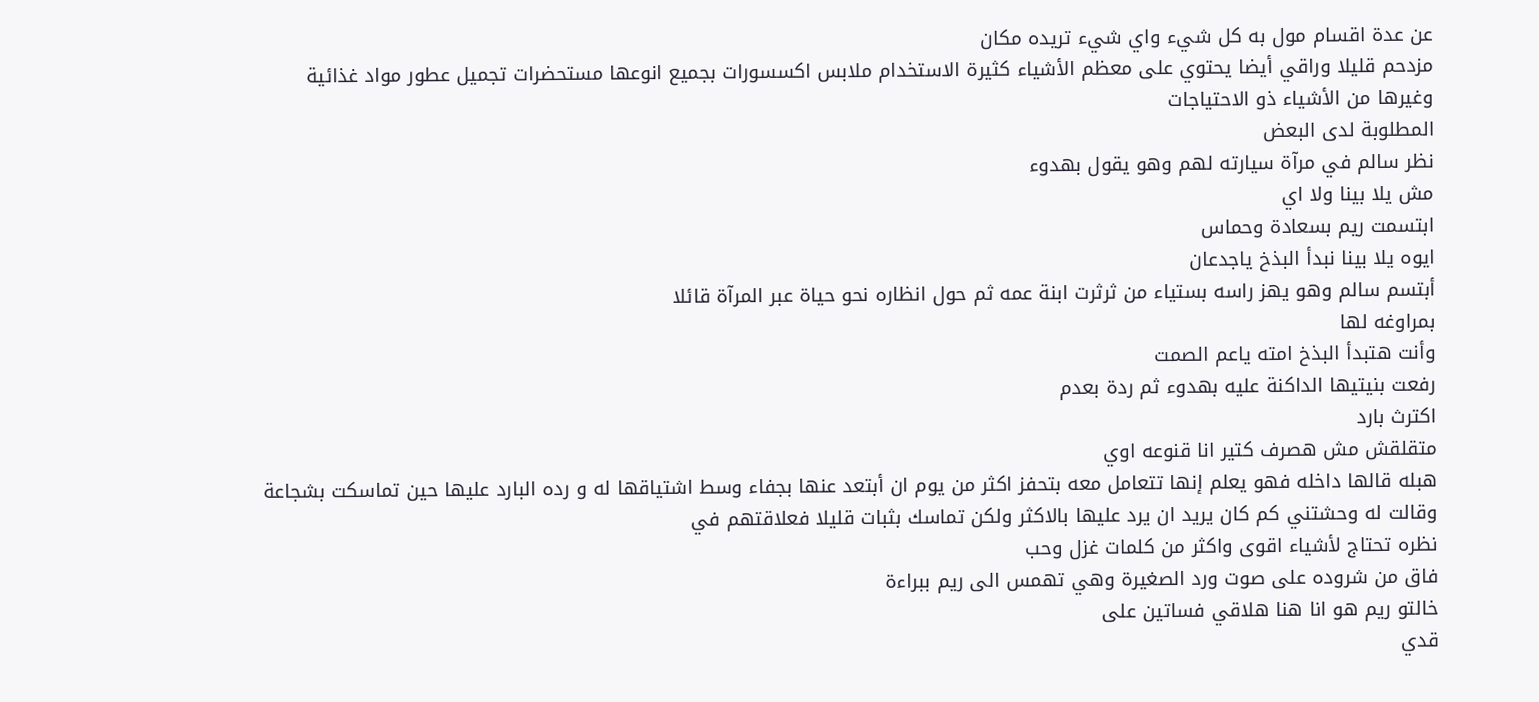عن عدة اقسام مول به كل شيء واي شيء تريده مكان
مزدحم قليلا وراقي أيضا يحتوي على معظم الأشياء كثيرة الاستخدام ملابس اكسسورات بجميع انوعها مستحضرات تجميل عطور مواد غذائية وغيرها من الأشياء ذو الاحتياجات
المطلوبة لدى البعض
نظر سالم في مرآة سيارته لهم وهو يقول بهدوء
مش يلا بينا ولا اي
ابتسمت ريم بسعادة وحماس
ايوه يلا بينا نبدأ البذخ ياجدعان
أبتسم سالم وهو يهز راسه بستياء من ثرثرت ابنة عمه ثم حول انظاره نحو حياة عبر المرآة قائلا
بمراوغه لها
وأنت هتبدأ البذخ امته ياعم الصمت
رفعت بنيتيها الداكنة عليه بهدوء ثم ردة بعدم
اكترث بارد
متقلقش مش هصرف كتير انا قنوعه اوي
هبله قالها داخله فهو يعلم إنها تتعامل معه بتحفز اكثر من يوم ان أبتعد عنها بجفاء وسط اشتياقها له و رده البارد عليها حين تماسكت بشجاعة وقالت له وحشتني كم كان يريد ان يرد عليها بالاكثر ولكن تماسك بثبات قليلا فعلاقتهم في
نظره تحتاج لأشياء اقوى واكثر من كلمات غزل وحب
فاق من شروده على صوت ورد الصغيرة وهي تهمس الى ريم ببراءة
خالتو ريم هو انا هنا هلاقي فساتين على
قدي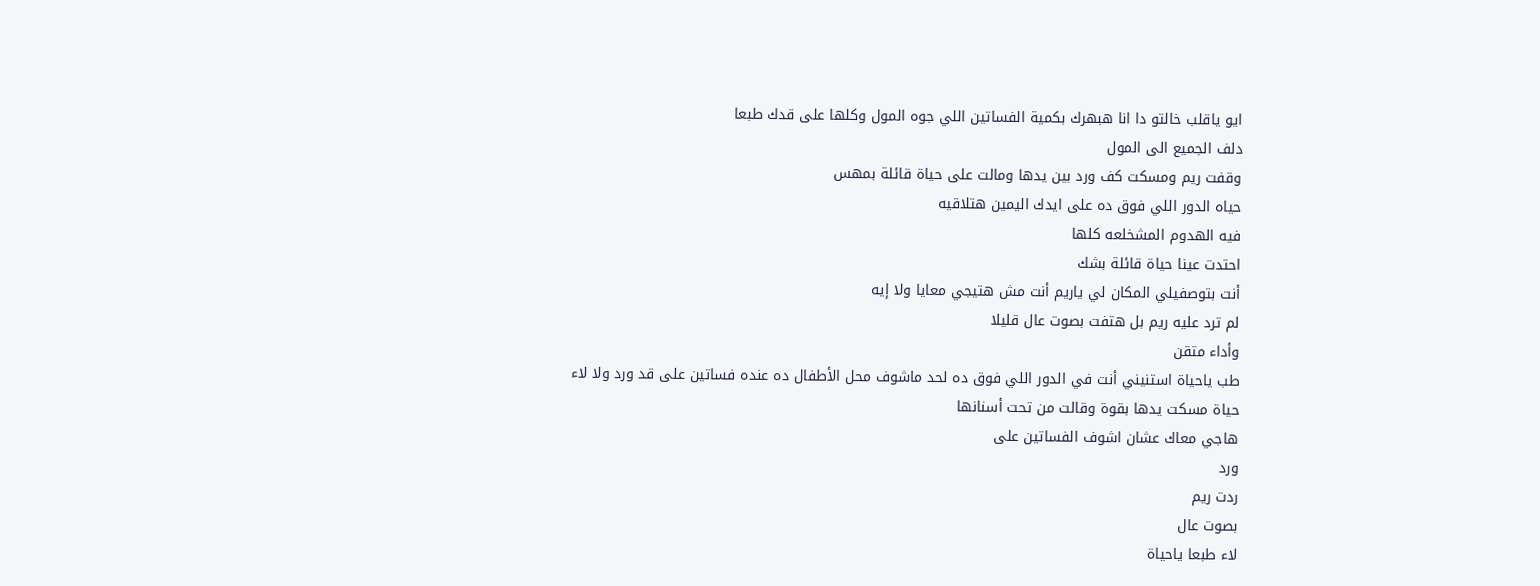ايو ياقلب خالتو دا انا هبهرك بكمية الفساتين اللي جوه المول وكلها على قدك طبعا
دلف الجميع الى المول
وقفت ريم ومسكت كف ورد بين يدها ومالت على حياة قائلة بمهس
حياه الدور اللي فوق ده على ايدك اليمين هتلاقيه
فيه الهدوم المشخلعه كلها
احتدت عينا حياة قائلة بشك
أنت بتوصفيلي المكان لي ياريم أنت مش هتيجي معايا ولا إيه
لم ترد عليه ريم بل هتفت بصوت عال قليلا
وأداء متقن
طب ياحياة استنيني أنت في الدور اللي فوق ده لحد ماشوف محل الأطفال ده عنده فساتين على قد ورد ولا لاء
حياة مسكت يدها بقوة وقالت من تحت أسنانها
هاجي معاك عشان اشوف الفساتين على
ورد
ردت ريم
بصوت عال
لاء طبعا ياحياة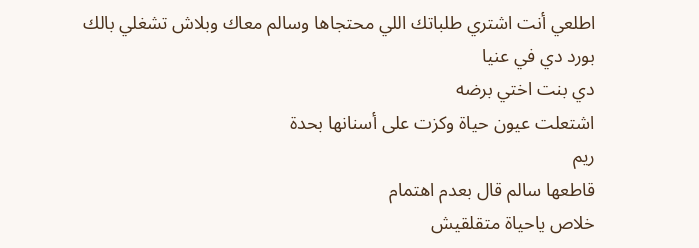اطلعي أنت اشتري طلباتك اللي محتجاها وسالم معاك وبلاش تشغلي بالك
بورد دي في عنيا
دي بنت اختي برضه
اشتعلت عيون حياة وكزت على أسنانها بحدة
ريم
قاطعها سالم قال بعدم اهتمام
خلاص ياحياة متقلقيش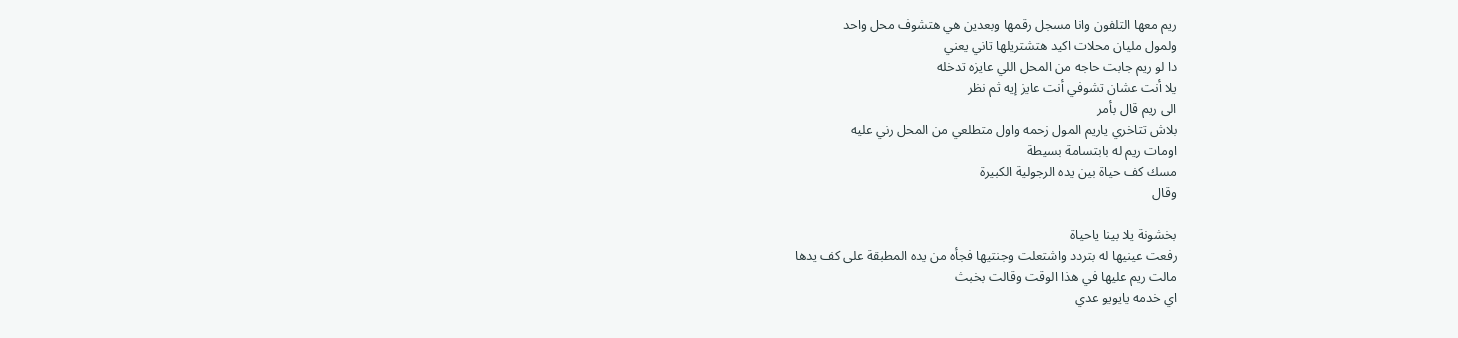ريم معها التلفون وانا مسجل رقمها وبعدين هي هتشوف محل واحد
ولمول مليان محلات اكيد هتشتريلها تاني يعني
دا لو ريم جابت حاجه من المحل اللي عايزه تدخله
يلا أنت عشان تشوفي أنت عايز إيه ثم نظر
الى ريم قال بأمر
بلاش تتاخري ياريم المول زحمه واول متطلعي من المحل رني عليه
اومات ريم له بابتسامة بسيطة
مسك كف حياة بين يده الرجولية الكبيرة
وقال

بخشونة يلا بينا ياحياة
رفعت عينيها له بتردد واشتعلت وجنتيها فجأه من يده المطبقة على كف يدها
مالت ريم عليها في هذا الوقت وقالت بخبث
اي خدمه يايويو عدي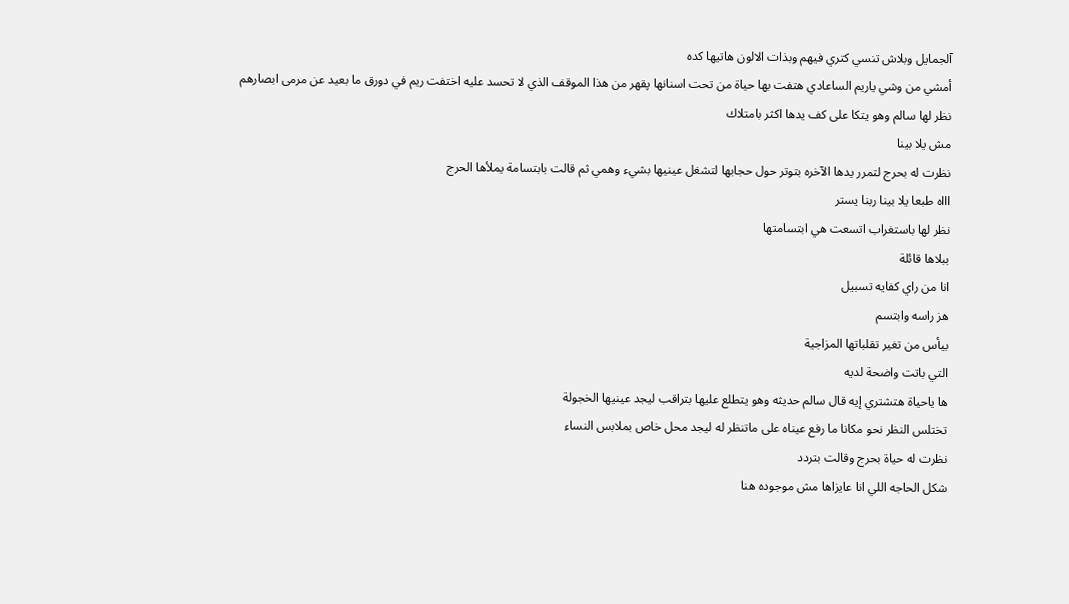آلجمايل وبلاش تنسي كتري فيهم وبذات الالون هاتيها كده
أمشي من وشي ياريم الساعادي هتفت بها حياة من تحت اسنانها پقهر من هذا الموقف الذي لا تحسد عليه اختفت ريم في دورق ما بعيد عن مرمى ابصارهم
نظر لها سالم وهو يتكا على كف يدها اكثر بامتلاك
مش يلا بينا
نظرت له بحرج لتمرر يدها الآخره بتوتر حول حجابها لتشغل عينيها بشيء وهمي ثم قالت بابتسامة يملأها الحرج
اااه طبعا يلا بينا ربنا يستر
نظر لها باستغراب اتسعت هي ابتسامتها
ببلاها قائلة
انا من راي كفايه تسبيل
هز راسه وابتسم
بيأس من تغير تقلباتها المزاجية
التي باتت واضحة لديه
ها ياحياة هتشتري إيه قال سالم حديثه وهو يتطلع عليها بتراقب ليجد عينيها الخجولة
تختلس النظر نحو مكانا ما رفع عيناه على ماتنظر له ليجد محل خاص بملابس النساء
نظرت له حياة بحرج وقالت بتردد
شكل الحاجه اللي انا عايزاها مش موجوده هنا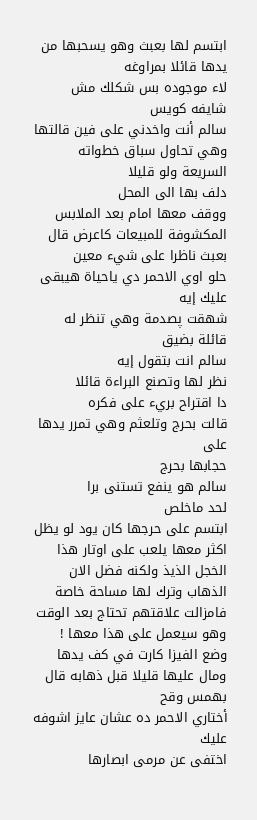ابتسم لها بعبث وهو يسحبها من يدها قائلا بمراوغه
لاء موجوده بس شكلك مش شايفه كويس
سالم أنت واخدني على فين قالتها وهي تحاول سباق خطواته السريعة ولو قليلا
دلف بها الى المحل
ووقف معها امام بعد الملابس المكشوفة للمبيعات كاعرض قال بعبث ناظرا على شيء معين
حلو اوي الاحمر دي ياحياة هيبقى عليك إيه
شهقت پصدمة وهي تنظر له قائلة بضيق
سالم انت بتقول إيه
نظر لها وتصنع البراءة قائلا
دا اقتراح بريء على فكره
قالت بحرج وتلعثم وهي تمرر يدها على
حجابها بحرج
سالم هو ينفع تستنى برا
لحد ماخلص
ابتسم على حرجها كان يود لو يظل اكثر معها يلعب على اوتار هذا الخجل الذيذ ولكنه فضل الان
الذهاب وترك لها مساحة خاصة فامزالت علاقتهم تحتاج بعد الوقت وهو سيعمل على هذا معها !
وضع الفيزا كارت في كف يدها
ومال عليها قليلا قبل ذهابه قال بهمس وقح
أختاري الاحمر ده عشان عايز اشوفه عليك
اختفى عن مرمى ابصارها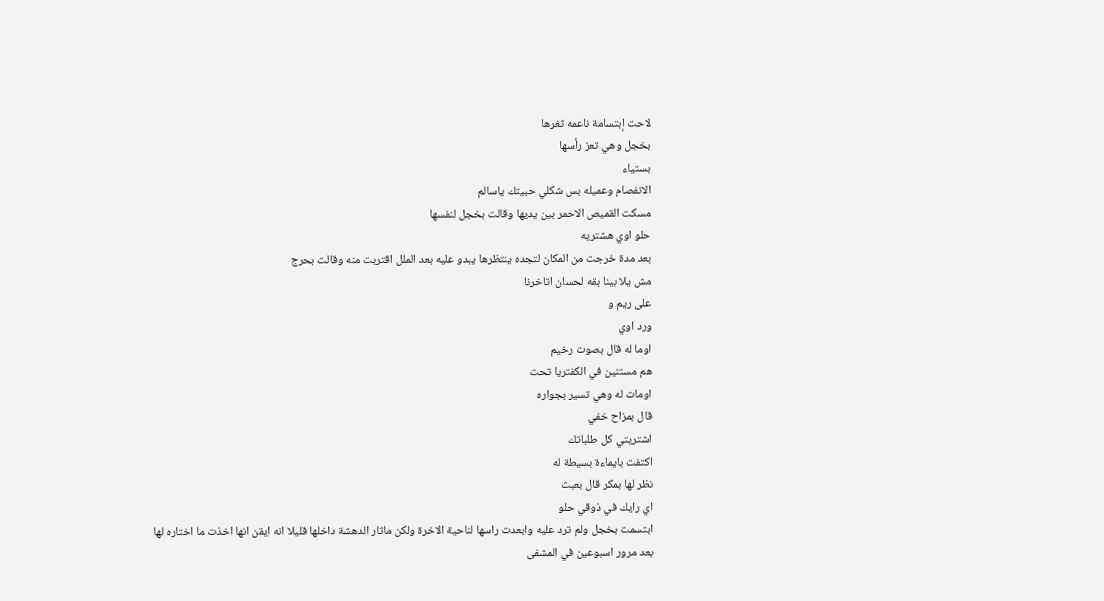لاحت إبتسامة ناعمه ثغرها
بخجل وهي تعز رأسها
بستياء
الانفصام وعميله بس شكلي حبيتك ياسالم
مسكت القميص الاحمر بين يديها وقالت بخجل لنفسها
حلو اوي هشتريه
بعد مدة خرجت من المكان لتجده ينتظرها يبدو عليه بعد الملل اقتربت منه وقالت بحرج
مش يلا بينا بقه لحسان اتاخرنا
على ريم و
ورد اوي
اوما له قال بصوت رخيم
هم مستنين في الكفتريا تحت
اومات له وهي تسير بجواره
قال بمزاح خفي
اشتريتي كل طلباتك
اكتفت بايماءة بسيطة له
نظر لها بمكر قال بعبث
اي رايك في ذوقي حلو
ابتسمت بخجل ولم ترد عليه وابعدت راسها لناحية الاخرة ولكن ماثار الدهشة داخلها قليلا انه ايقن انها اخذت ما اختاره لها
بعد مرور اسبوعين في المشفى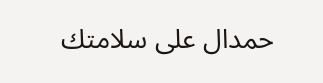حمدال على سلامتك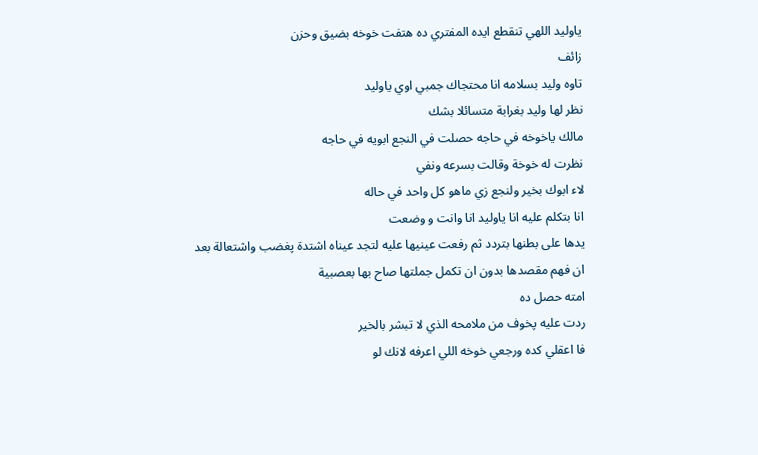ياوليد اللهي تنقطع ايده المفتري ده هتفت خوخه بضيق وحزن
زائف
تاوه وليد بسلامه انا محتجاك جمبي اوي ياوليد
نظر لها وليد بغرابة متسائلا بشك
مالك ياخوخه في حاجه حصلت في النجع ابويه في حاجه
نظرت له خوخة وقالت بسرعه ونفي
لاء ابوك بخير ولنجع زي ماهو كل واحد في حاله
انا بتكلم عليه انا ياوليد انا وانت و وضعت
يدها على بطنها بتردد ثم رفعت عينيها عليه لتجد عيناه اشتدة پغضب واشتعالة بعد ان فهم مقصدها بدون ان تكمل جملتها صاح بها بعصبية
امته حصل ده
ردت عليه پخوف من ملامحه الذي لا تبشر بالخير
فا اعقلي كده ورجعي خوخه اللي اعرفه لانك لو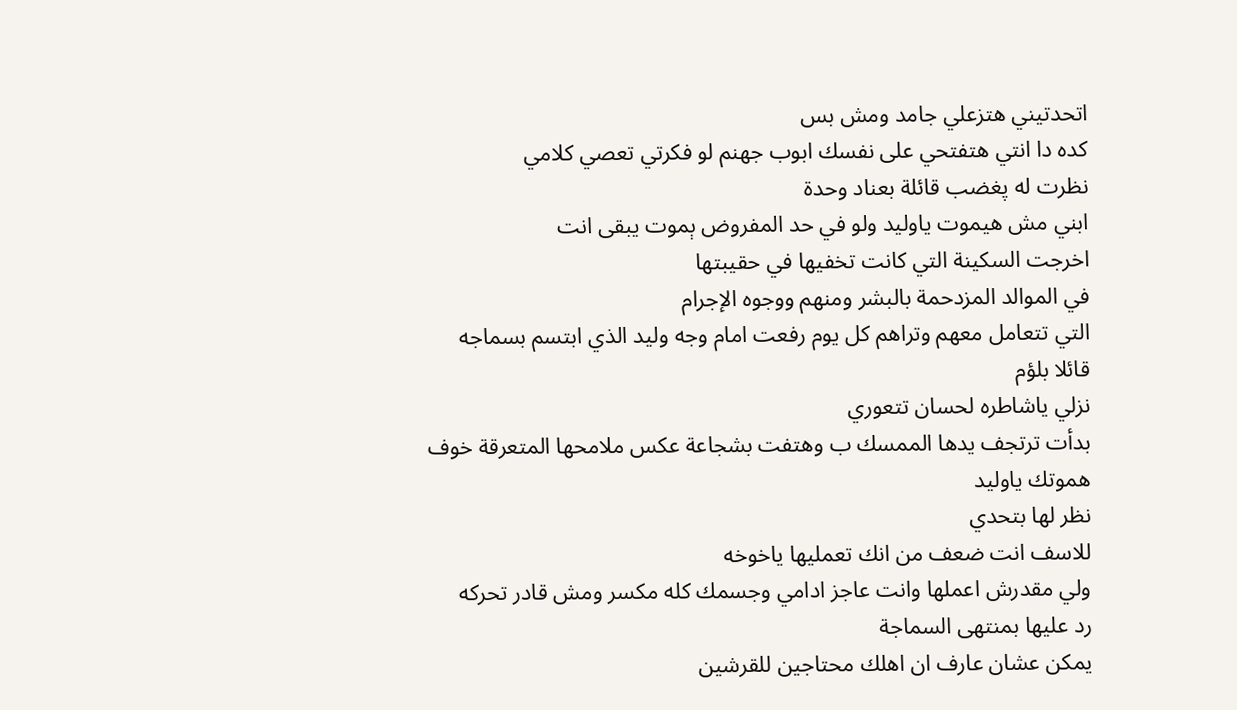اتحدتيني هتزعلي جامد ومش بس
كده دا انتي هتفتحي على نفسك ابوب جهنم لو فكرتي تعصي كلامي
نظرت له پغضب قائلة بعناد وحدة
ابني مش ھيموت ياوليد ولو في حد المفروض ېموت يبقى انت
اخرجت السکينة التي كانت تخفيها في حقيبتها
في الموالد المزدحمة بالبشر ومنهم ووجوه الإجرام
التي تتعامل معهم وتراهم كل يوم رفعت امام وجه وليد الذي ابتسم بسماجه
قائلا بلؤم
نزلي ياشاطره لحسان تتعوري
بدأت ترتجف يدها الممسك ب وهتفت بشجاعة عكس ملامحها المتعرقة خوف
هموتك ياوليد
نظر لها بتحدي
للاسف انت ضعف من انك تعمليها ياخوخه
ولي مقدرش اعملها وانت عاجز ادامي وجسمك كله مكسر ومش قادر تحركه
رد عليها بمنتهى السماجة
يمكن عشان عارف ان اهلك محتاجين للقرشين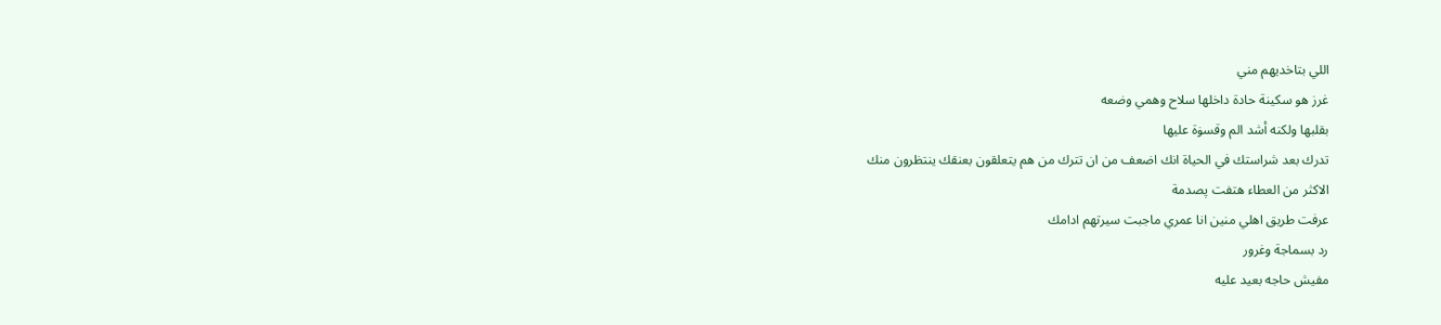اللي بتاخديهم مني
غرز هو سکينة حادة داخلها سلاح وهمي وضعه
بقلبها ولكنه أشد الم وقسۏة عليها
تدرك بعد شراستك في الحياة انك اضعف من ان تترك من هم يتعلقون بعنقك ينتظرون منك
الاكثر من العطاء هتفت پصدمة
عرفت طريق اهلي منين انا عمري ماجبت سيرتهم ادامك
رد بسماجة وغرور
مفيش حاجه بعيد عليه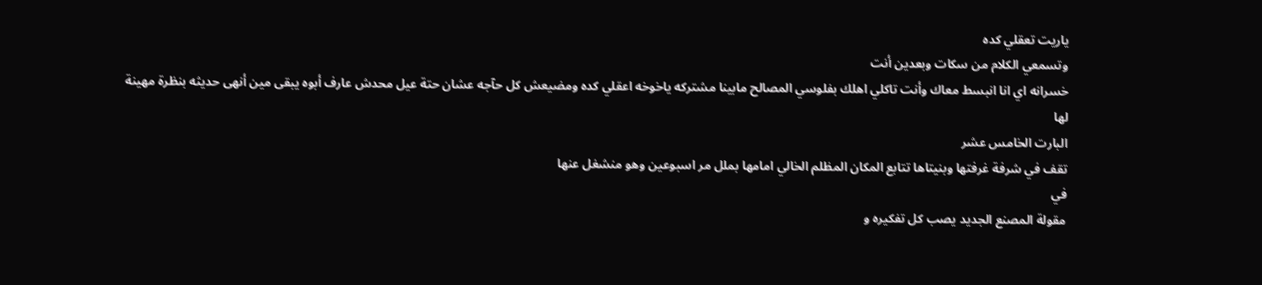ياريت تعقلي كده
وتسمعي الكلام من سكات وبعدين أنت
خسرانه اي انا انبسط معاك وأنت تاكلي اهلك بفلوسي المصالح مابينا مشتركه ياخوخه اعقلي كده ومضيعش كل حآجه عشان حتة عيل محدش عارف أبوه يبقى مين أنهى حديثه بنظرة مهينة
لها
البارت الخامس عشر
تقف في شرفة غرفتها وبنيتاها تتابع المكان المظلم الخالي امامها بملل مر اسبوعين وهو منشغل عنها
في
مقولة المصنع الجديد يصب كل تفكيره و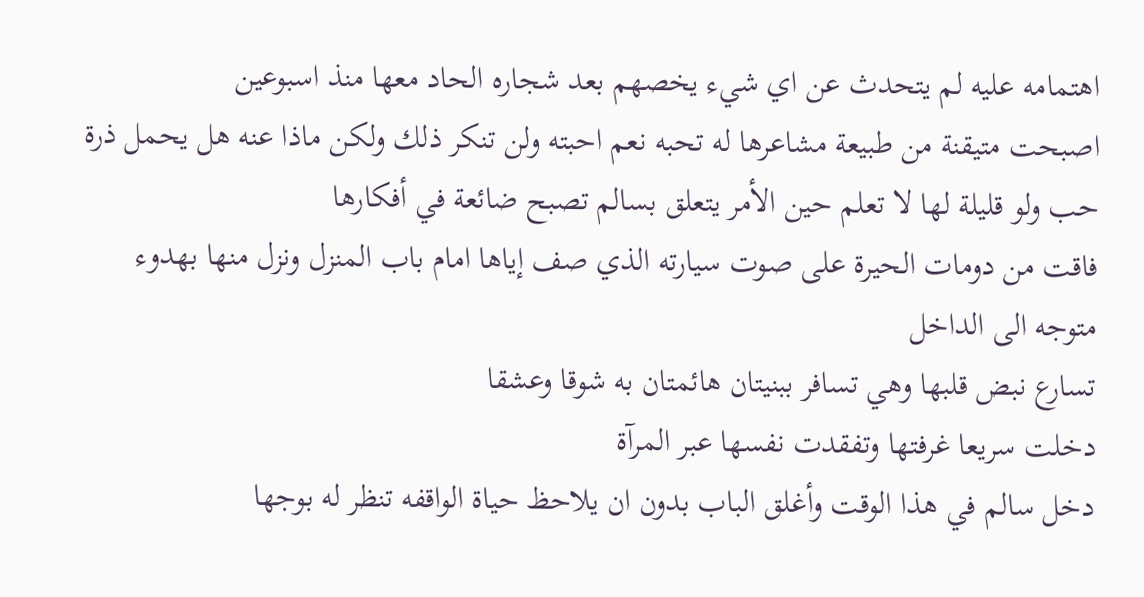اهتمامه عليه لم يتحدث عن اي شيء يخصهم بعد شجاره الحاد معها منذ اسبوعين
اصبحت متيقنة من طبيعة مشاعرها له تحبه نعم احبته ولن تنكر ذلك ولكن ماذا عنه هل يحمل ذرة حب ولو قليلة لها لا تعلم حين الأمر يتعلق بسالم تصبح ضائعة في أفكارها
فاقت من دومات الحيرة على صوت سيارته الذي صف إياها امام باب المنزل ونزل منها بهدوء
متوجه الى الداخل
تسارع نبض قلبها وهي تسافر ببنيتان هائمتان به شوقا وعشقا
دخلت سريعا غرفتها وتفقدت نفسها عبر المرآة
دخل سالم في هذا الوقت وأغلق الباب بدون ان يلاحظ حياة الواقفه تنظر له بوجها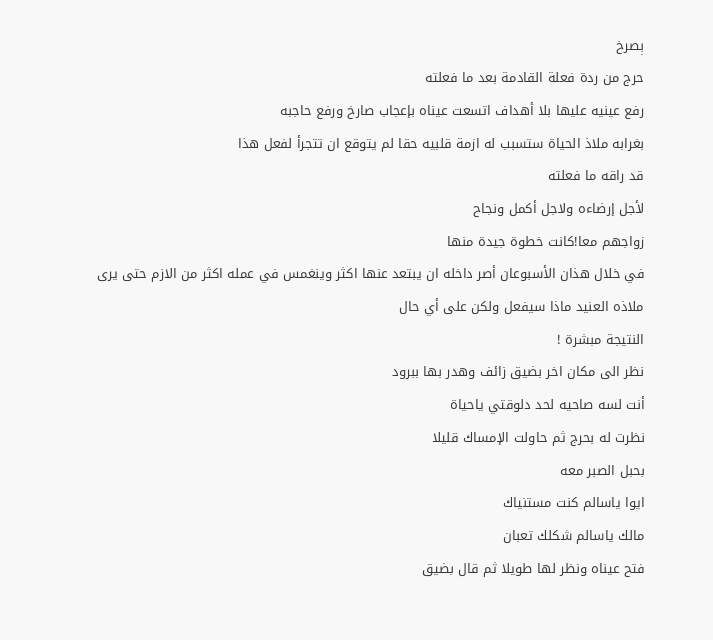ېصرخ
حرج من ردة فعلة القادمة بعد ما فعلته
رفع عينيه عليها بلا أهداف اتسعت عيناه بإعجاب صارخ ورفع حاجبه
بغرابه ملاذ الحياة ستسبب له ازمة قلبيه حقا لم يتوقع ان تتجرأ لفعل هذا
قد راقه ما فعلته
لأجل إرضاءه ولاجل أكمل ونجاح
زواجهم معا!كانت خطوة جيدة منها
في خلال هذان الأسبوعان أصر داخله ان يبتعد عنها اكثر وينغمس في عمله اكثر من الازم حتى يرى ملاذه العنيد ماذا سيفعل ولكن على أي حال
النتيجة مبشرة !
نظر الى مكان اخر بضيق زائف وهدر بها ببرود
أنت لسه صاحيه لحد دلوقتي ياحياة
نظرت له بحرج ثم حاولت الإمساك قليلا
بحبل الصبر معه
ايوا ياسالم كنت مستنياك
مالك ياسالم شكلك تعبان
فتح عيناه ونظر لها طويلا ثم قال بضيق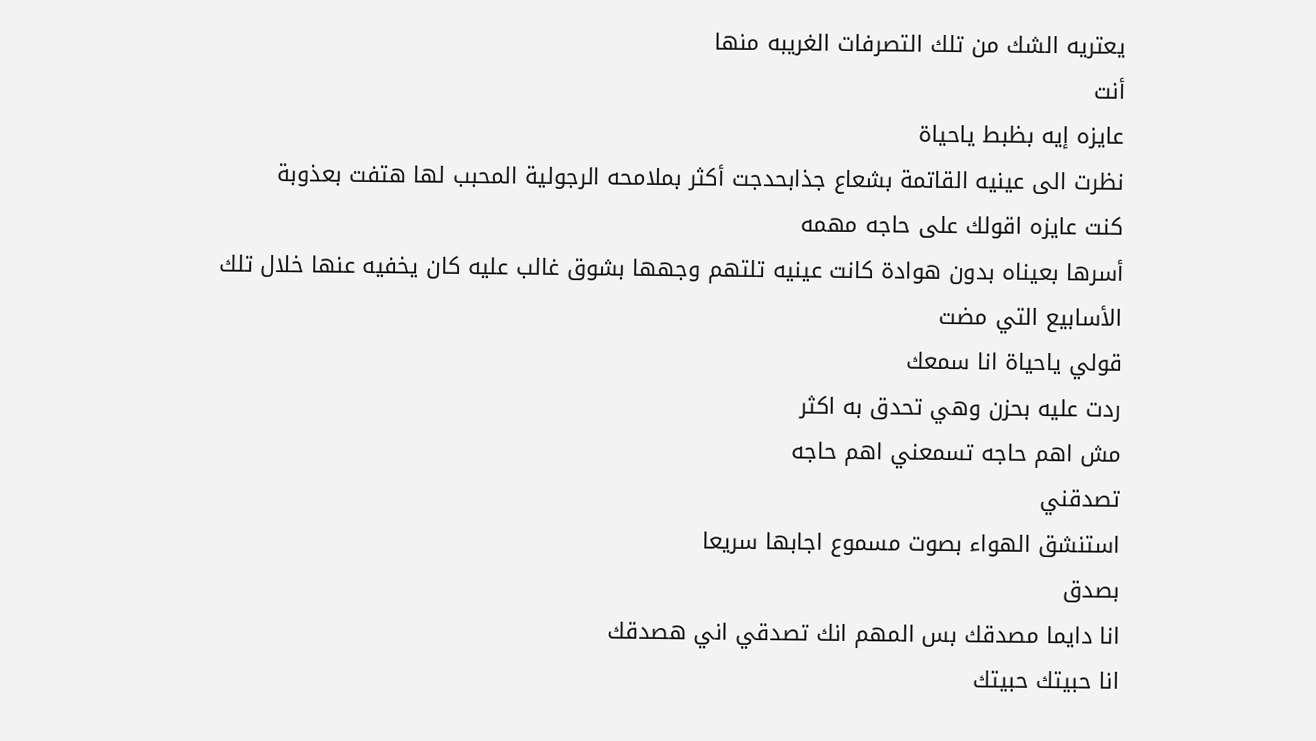يعتريه الشك من تلك التصرفات الغريبه منها
أنت
عايزه إيه بظبط ياحياة
نظرت الى عينيه القاتمة بشعاع جذابحدجت أكثر بملامحه الرجولية المحبب لها هتفت بعذوبة
كنت عايزه اقولك على حاجه مهمه
أسرها بعيناه بدون هوادة كانت عينيه تلتهم وجهها بشوق غالب عليه كان يخفيه عنها خلال تلك
الأسابيع التي مضت
قولي ياحياة انا سمعك
ردت عليه بحزن وهي تحدق به اكثر
مش اهم حاجه تسمعني اهم حاجه
تصدقني
استنشق الهواء بصوت مسموع اجابها سريعا
بصدق
انا دايما مصدقك بس المهم انك تصدقي اني هصدقك
انا حبيتك حبيتك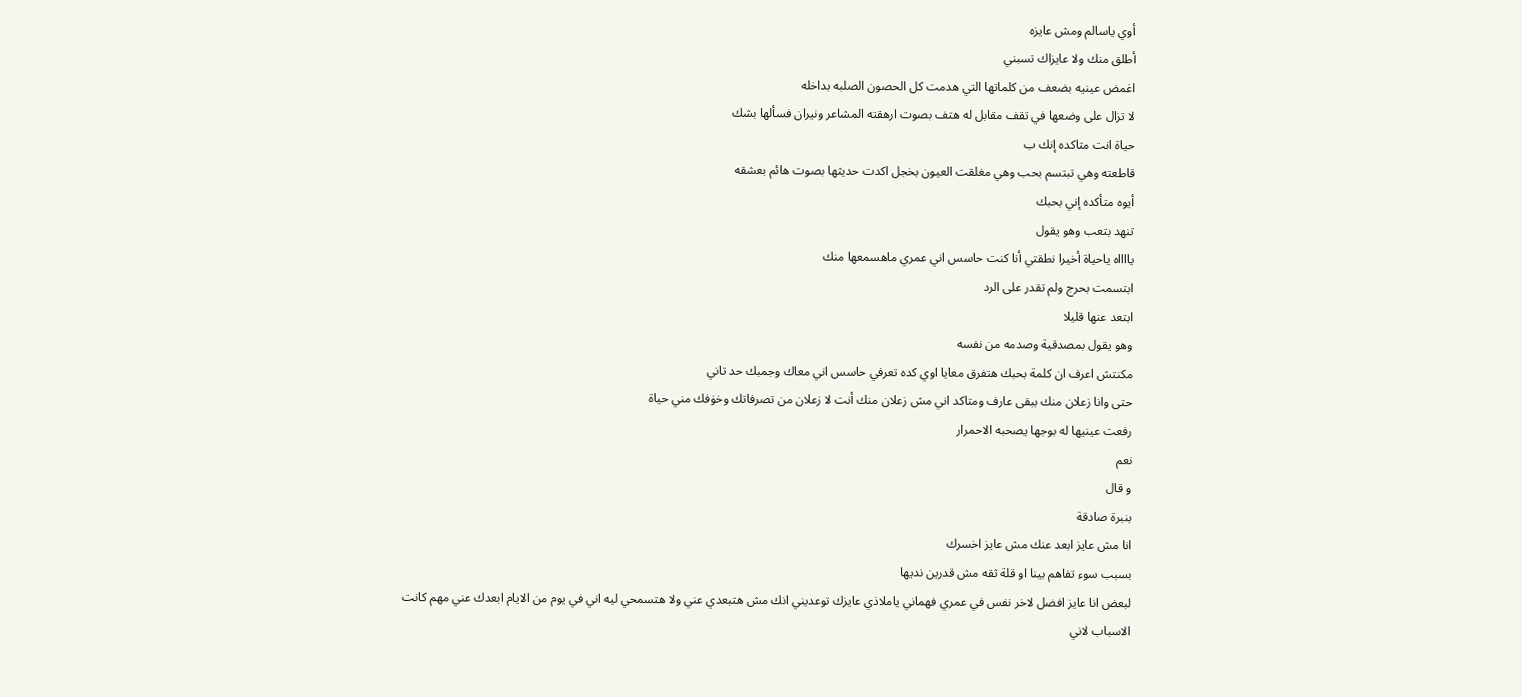أوي ياسالم ومش عايزه
أطلق منك ولا عايزاك تسبني
اغمض عينيه بضعف من كلماتها التي هدمت كل الحصون الصلبه بداخله
لا تزال على وضعها في تقف مقابل له هتف بصوت ارهقته المشاعر ونيران فسألها بشك
حياة انت متاكده إنك ب
قاطعته وهي تبتسم بحب وهي مغلقت العيون بخجل اكدت حديثها بصوت هائم بعشقه
أيوه متأكده إني بحبك
تنهد بتعب وهو يقول
يااااه ياحياة أخيرا نطقتي أنا كنت حاسس اني عمري ماهسمعها منك
ابتسمت بحرج ولم تقدر على الرد
ابتعد عنها قليلا
وهو يقول بمصدقية وصدمه من نفسه
مكنتش اعرف ان كلمة بحبك هتفرق معايا اوي كده تعرفي حاسس اني معاك وجمبك حد تاني
حتى وانا زعلان منك ببقى عارف ومتاكد اني مش زعلان منك أنت لا زعلان من تصرفاتك وخۏفك مني حياة
رفعت عينيها له بوجها يصحبه الاحمرار
نعم
و قال
بنبرة صادقة
انا مش عايز ابعد عنك مش عايز اخسرك
بسبب سوء تفاهم بينا او قلة ثقه مش قدرين نديها
لبعض انا عايز افضل لاخر نفس في عمري فهماني ياملاذي عايزك توعديني انك مش هتبعدي عني ولا هتسمحي ليه اني في يوم من الايام ابعدك عني مهم كانت الاسباب لاني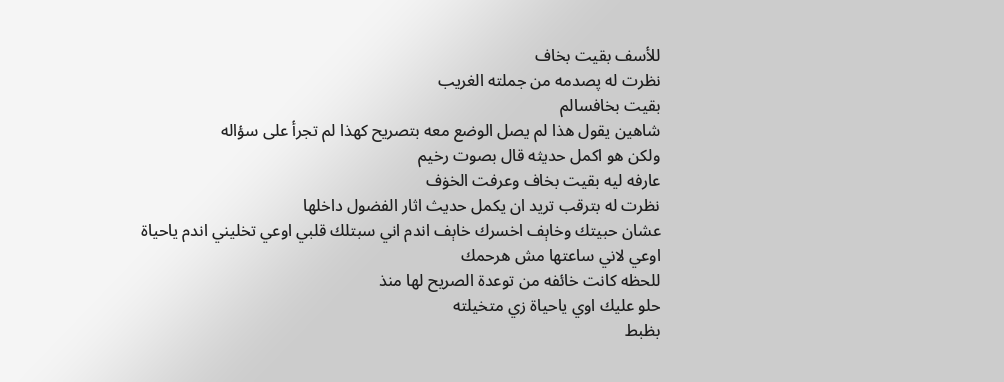للأسف بقيت بخاف
نظرت له پصدمه من جملته الغريب
بقيت بخافسالم
شاهين يقول هذا لم يصل الوضع معه بتصريح كهذا لم تجرأ على سؤاله
ولكن هو اكمل حديثه قال بصوت رخيم
عارفه ليه بقيت بخاف وعرفت الخۏف
نظرت له بترقب تريد ان يكمل حديث اثار الفضول داخلها
عشان حبيتك وخاېف اخسرك خاېف اندم اني سبتلك قلبي اوعي تخليني اندم ياحياة
اوعي لاني ساعتها مش هرحمك
للحظه كانت خائفه من توعدة الصريح لها منذ
حلو عليك اوي ياحياة زي متخيلته
بظبط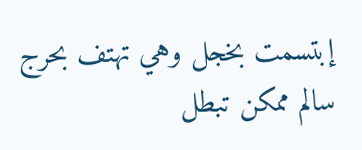إبتسمت بخجل وهي تهتف بحرج
سالم ممكن تبطل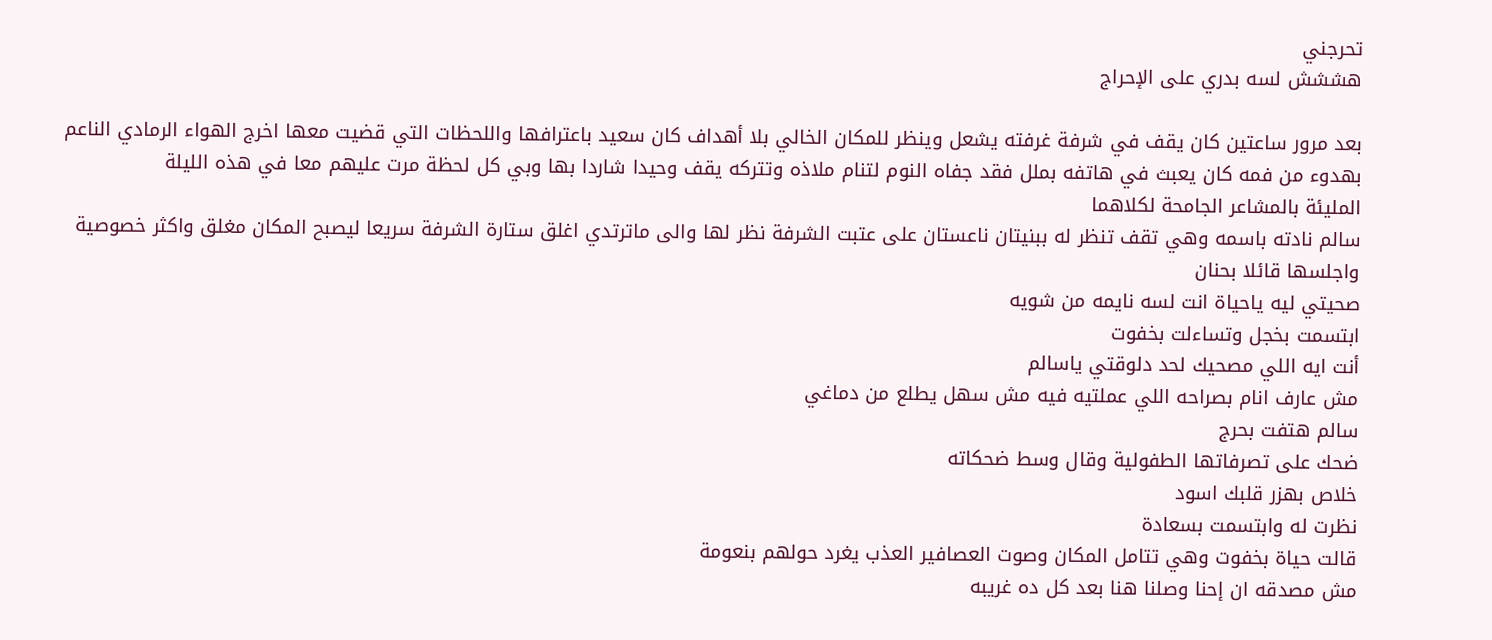تحرجني
هششش لسه بدري على الإحراج

بعد مرور ساعتين كان يقف في شرفة غرفته يشعل وينظر للمكان الخالي بلا أهداف كان سعيد باعترافها واللحظات التي قضيت معها اخرج الهواء الرمادي الناعم بهدوء من فمه كان يعبث في هاتفه بملل فقد جفاه النوم لتنام ملاذه وتتركه يقف وحيدا شاردا بها وبي كل لحظة مرت عليهم معا في هذه الليلة
المليئة بالمشاعر الجامحة لكلاهما
سالم نادته باسمه وهي تقف تنظر له ببنيتان ناعستان على عتبت الشرفة نظر لها والى ماترتدي اغلق ستارة الشرفة سريعا ليصبح المكان مغلق واكثر خصوصية واجلسها قائلا بحنان
صحيتي ليه ياحياة انت لسه نايمه من شويه
ابتسمت بخجل وتساءلت بخفوت
أنت ايه اللي مصحيك لحد دلوقتي ياسالم
مش عارف انام بصراحه اللي عملتيه فيه مش سهل يطلع من دماغي
سالم هتفت بحرج
ضحك على تصرفاتها الطفولية وقال وسط ضحكاته
خلاص بهزر قلبك اسود
نظرت له وابتسمت بسعادة
قالت حياة بخفوت وهي تتامل المكان وصوت العصافير العذب يغرد حولهم بنعومة
مش مصدقه ان إحنا وصلنا هنا بعد كل ده غريبه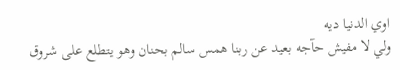اوي الدنيا ديه
ولي لا مفيش حآجه بعيد عن ربنا همس سالم بحنان وهو يتطلع على شروق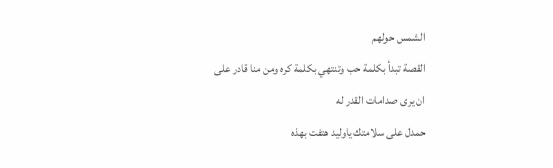الشمس حولهم
القصة تبدأ بكلمة حب وتنتهي بكلمة كره ومن منا قادر على
ان يرى صدامات القدر له
حمدل على سلامتك ياوليد هتفت بهذه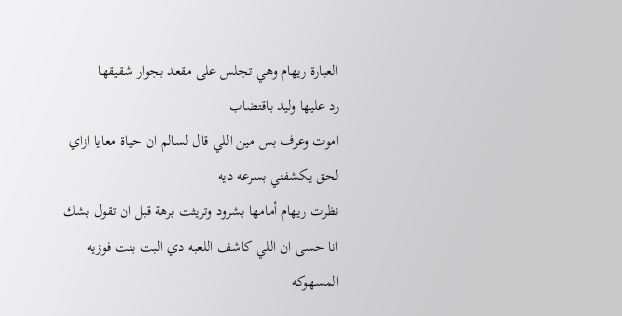العبارة ريهام وهي تجلس على مقعد بجوار شقيقها
رد عليها وليد باقتضاب
اموت وعرف بس مين اللي قال لسالم ان حياة معايا ازاي لحق يكشفني بسرعه ديه
نظرت ريهام أمامها بشرود وتريثت برهة قبل ان تقول بشك
انا حسى ان اللي كاشف اللعبه دي البت بنت فوزيه المسهوكه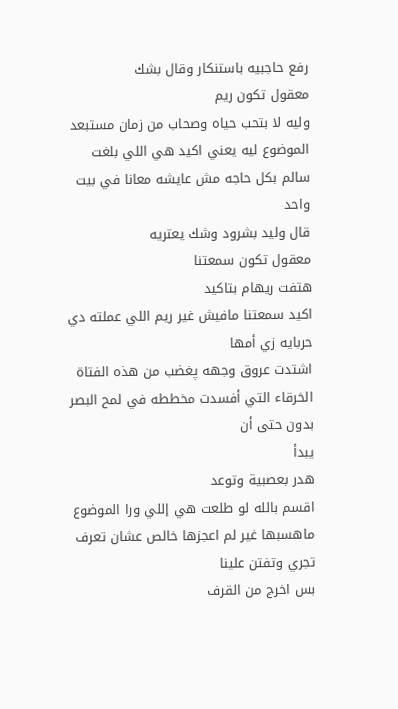رفع حاجبيه باستنكار وقال بشك
معقول تكون ريم
وليه لا بتحب حياه وصحاب من زمان مستبعد
الموضوع ليه يعني اكيد هي اللي بلغت
سالم بكل حاجه مش عايشه معانا في بيت واحد
قال وليد بشرود وشك يعتريه
معقول تكون سمعتنا
هتفت ريهام بتاكيد
اكيد سمعتنا مافيش غير ريم اللي عملته دي حربايه زي أمها
اشتدت عروق وجهه پغضب من هذه الفتاة
الخرقاء التي أفسدت مخططه في لمح البصر بدون حتى أن
يبدأ
هدر بعصبية وتوعد
اقسم بالله لو طلعت هي إللي ورا الموضوع ماهسبها غير لم اعجزها خالص عشان تعرف تجري وتفتن علينا
بس اخرج من القرف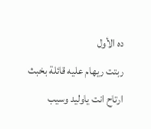ده الأول
ربتت ريهام عليه قائلة بخبث
ارتاح انت ياوليد وسيب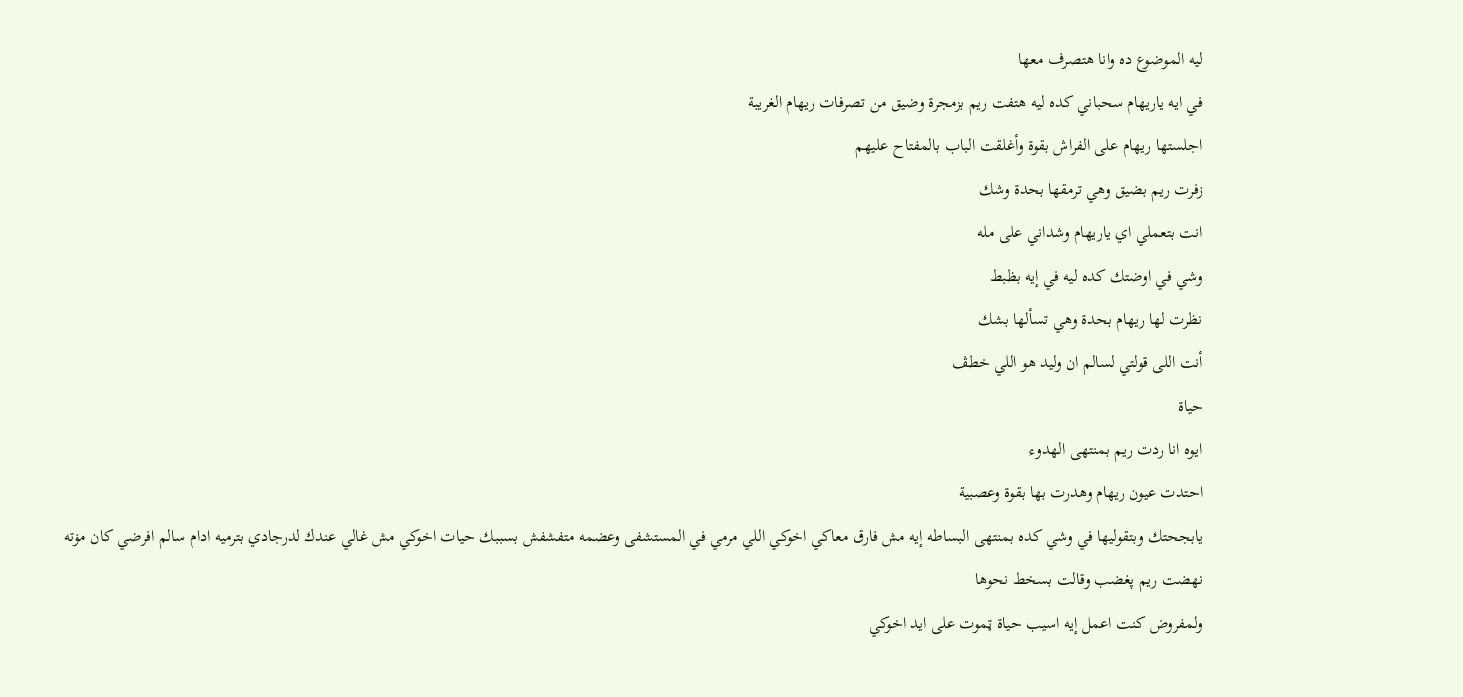ليه الموضوع ده وانا هتصرف معها
في ايه ياريهام سحباني كده ليه هتفت ريم بزمجرة وضيق من تصرفات ريهام الغريبة
اجلستها ريهام على الفراش بقوة وأغلقت الباب بالمفتاح عليهم
زفرت ريم بضيق وهي ترمقها بحدة وشك
انت بتعملي اي ياريهام وشداني على مله
وشي في اوضتك كده ليه في إيه بظبط
نظرت لها ريهام بحدة وهي تسألها بشك
أنت اللى قولتي لسالم ان وليد هو اللي خطڤ
حياة
ايوه انا ردت ريم بمنتهى الهدوء
احتدت عيون ريهام وهدرت بها بقوة وعصبية
يابجحتك وبتقوليها في وشي كده بمنتهى البساطه إيه مش فارق معاكي اخوكي اللي مرمي في المستشفى وعضمه متفشفش بسببك حيات اخوكي مش غالي عندك لدرجادي بترميه ادام سالم افرضي كان مۏته
نهضت ريم پغضب وقالت بسخط نحوها
ولمفروض كنت اعمل إيه اسيب حياة ټموت على ايد اخوكي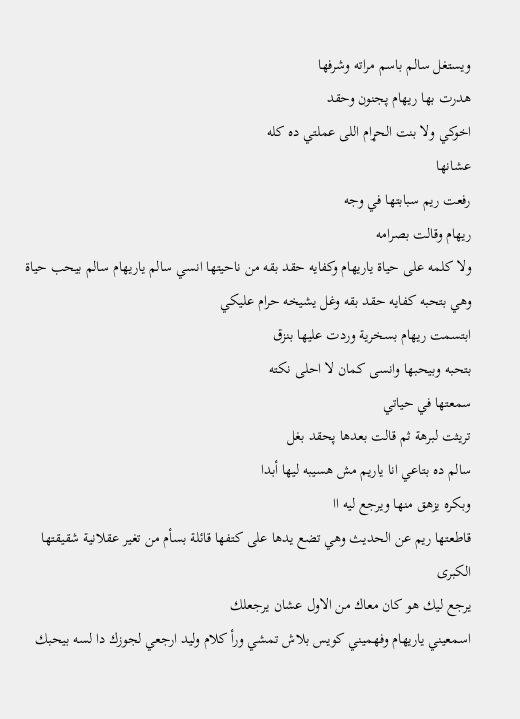ويستغل سالم باسم مراته وشرفها
هدرت بها ريهام پجنون وحقد
اخوكي ولا بنت الحړام اللى عملتي ده كله
عشانها
رفعت ريم سبابتها في وجه
ريهام وقالت بصرامه
ولا كلمه على حياة ياريهام وكفايه حقد بقه من ناحيتها انسي سالم ياريهام سالم بيحب حياة
وهي بتحبه كفايه حقد بقه وغل يشيخه حرام عليكي
ابتسمت ريهام بسخرية وردت عليها بنزق
بتحبه وبيحبها وانسى كمان لا احلى نكته
سمعتها في حياتي
تريثت لبرهة ثم قالت بعدها پحقد بغل
سالم ده بتاعي انا ياريم مش هسيبه ليها أبدا
وبكره يزهق منها ويرجع ليه اا
قاطعتها ريم عن الحديث وهي تضع يدها على كتفها قائلة بسأم من تغير عقلانية شقيقتها الكبرى
يرجع ليك هو كان معاك من الاول عشان يرجعلك
اسمعيني ياريهام وفهميني كويس بلاش تمشي ورأ كلام وليد ارجعي لجوزك دا لسه بيحبك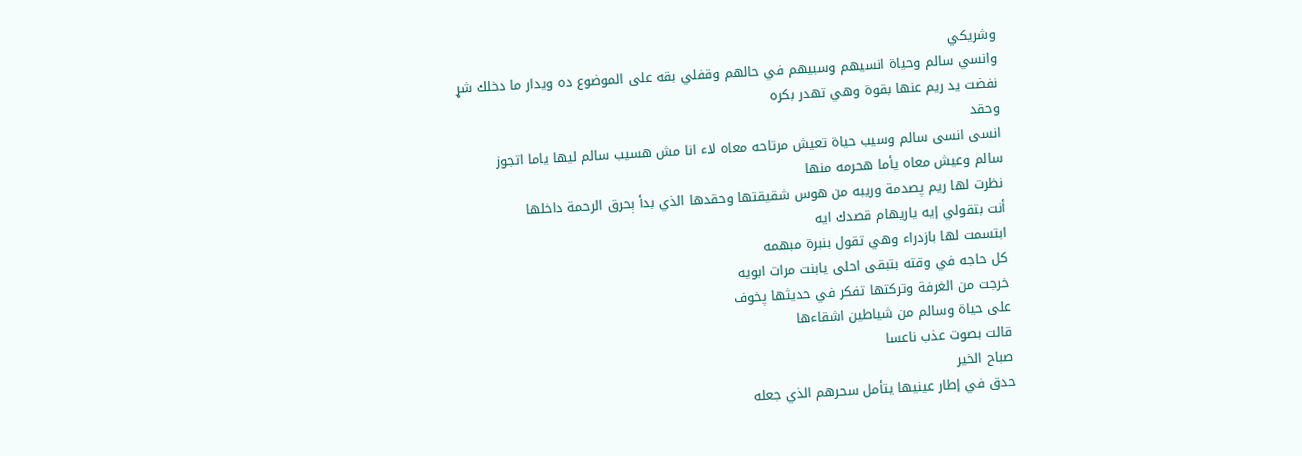وشريكي
وانسي سالم وحياة انسيهم وسبيهم في حالهم وقفلي بقه على الموضوع ده ويدار ما دخلك شړ
نفضت يد ريم عنها بقوة وهي تهدر بكره
وحقد
انسى انسى سالم وسيب حياة تعيش مرتاحه معاه لاء انا مش هسيب سالم ليها ياما اتجوز
سالم وعيش معاه يأما هحرمه منها
نظرت لها ريم پصدمة وريبه من هوس شقيقتها وحقدها الذي بدأ ېحرق الرحمة داخلها
أنت بتقولي إيه ياريهام قصدك ايه
ابتسمت لها بازدراء وهي تقول بنبرة مبهمه
كل حاجه في وقته بتبقى احلى يابنت مرات ابويه
خرجت من الغرفة وتركتها تفكر في حديثها پخوف
على حياة وسالم من شياطين اشقاءها
قالت بصوت عذب ناعسا
صباح الخير
حدق في إطار عينيها يتأمل سحرهم الذي جعله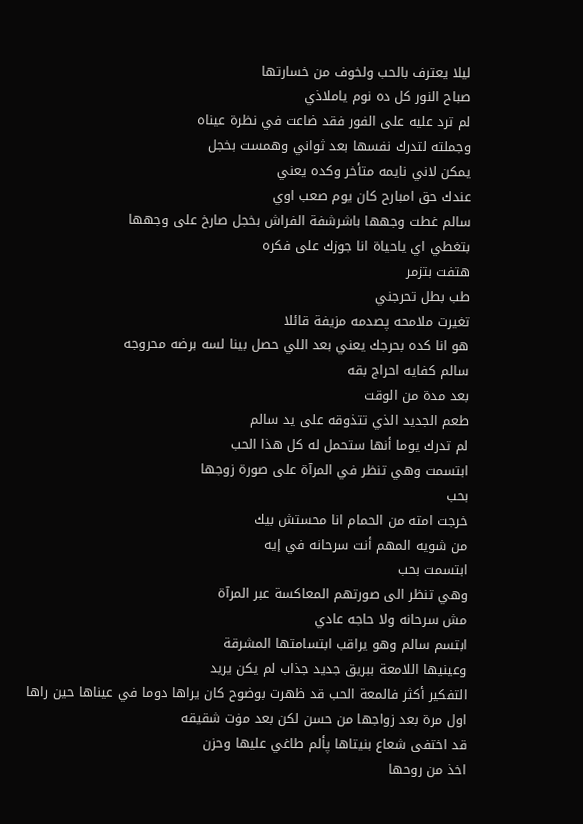ليلا يعترف بالحب ولخوف من خسارتها
صباح النور كل ده نوم ياملاذي
لم ترد عليه على الفور فقد ضاعت في نظرة عيناه
وجملته لتدرك نفسها بعد ثواني وهمست بخجل
يمكن لاني نايمه متأخر وكده يعني
عندك حق امبارح كان يوم صعب اوي
سالم غطت وجهها باشرشفة الفراش بخجل صارخ على وجهها
بتغطي اي ياحياة انا جوزك على فكره
هتفت بتزمر
طب بطل تحرجني
تغيرت ملامحه پصدمه مزيفة قائلا
هو انا كده بحرجك يعني بعد اللي حصل بينا لسه برضه محروجه
سالم كفايه احراج بقه
بعد مدة من الوقت
طعم الجديد الذي تتذوقه على يد سالم
لم تدرك يوما أنها ستحمل له كل هذا الحب
ابتسمت وهي تنظر في المرآة على صورة زوجها
بحب
خرجت امته من الحمام انا محستش بيك
من شويه المهم أنت سرحانه في إيه
ابتسمت بحب
وهي تنظر الى صورتهم المعاكسة عبر المرآة
مش سرحانه ولا حاجه عادي
ابتسم سالم وهو يراقب ابتسامتها المشرقة
وعينيها اللامعة ببريق جديد جذاب لم يكن يريد
التفكير أكثر فالمعة الحب قد ظهرت بوضوح كان يراها دوما في عيناها حين راها اول مرة بعد زواجها من حسن لكن بعد مۏت شقيقه
قد اختفى شعاع بنيتاها پألم طاغي عليها وحزن
اخذ من روحها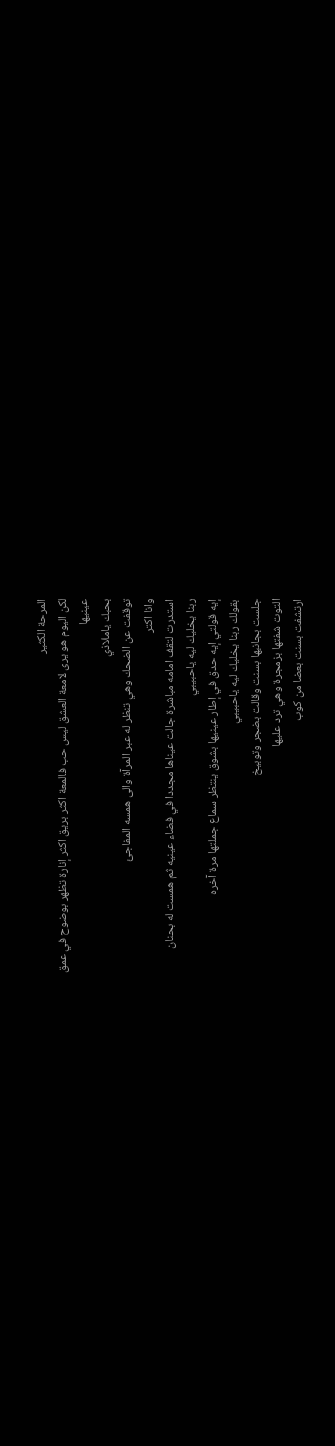المرحة الكثير
لكن اليوم هو يرى لامعة العشق ليس حب فالمعة اكثر بريق اكثر إنارة تظهر بوضوح في عمق
عينيها
بحبك ياملاذي
توقفت عن الضحك وهي تنظر له عبر المرآة والى همسه المفاجئ
وانا اكتر
استدرت لتقف امامه مباشرة جالت عيناها مجددا في فضاء عينيه ثم همست له بحنان
ربنا يخليك ليه ياحبيبي
إيه قولتي إيه حدق في إطار عينيها بشوق ينتظر سماع جملتها مرة آخره
بقولك ربنا يخليك ليه ياحبيبي
جلست بجانبها بسنت وقالت بضجر وتوبيخ
التوت شفتها بزمجرة وهي ترد عليها
ارتشفت بسنت بعضا من كوب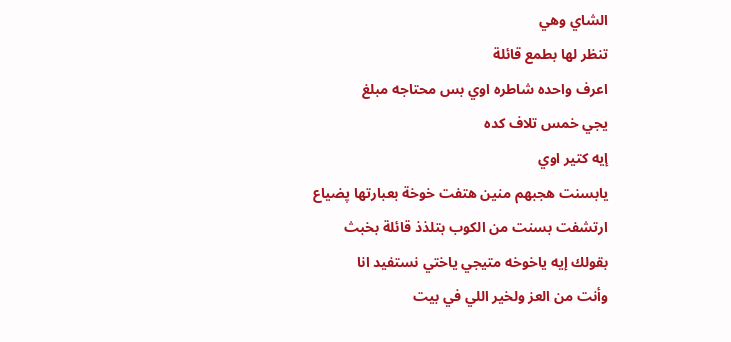الشاي وهي
تنظر لها بطمع قائلة
اعرف واحده شاطره اوي بس محتاجه مبلغ
يجي خمس تلاف كده
إيه كتير اوي
يابسنت هجبهم منين هتفت خوخة بعبارتها پضياع
ارتشفت بسنت من الكوب بتلذذ قائلة بخبث
بقولك إيه ياخوخه متيجي ياختي نستفيد انا
وأنت من العز ولخير اللي في بيت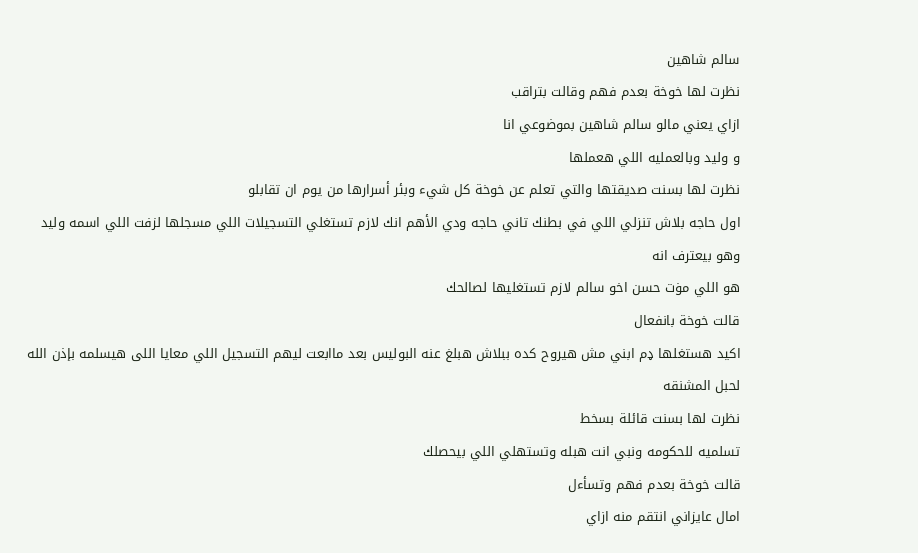سالم شاهين
نظرت لها خوخة بعدم فهم وقالت بتراقب
ازاي يعني مالو سالم شاهين بموضوعي انا
و وليد وبالعمليه اللي هعملها
نظرت لها بسنت صديقتها والتي تعلم عن خوخة كل شيء وبئر أسرارها من يوم ان تقابلو
اول حاجه بلاش تنزلي اللي في بطنك تاني حاجه ودي الأهم انك لازم تستغلي التسجيلات اللي مسجلها لزفت اللي اسمه وليد وهو بيعترف انه
هو اللي مۏت حسن اخو سالم لازم تستغليها لصالحك
قالت خوخة بانفعال
اكيد هستغلها ډم ابني مش هيروح كده ببلاش هبلغ عنه البوليس بعد ماابعت ليهم التسجيل اللي معايا اللى هيسلمه بإذن الله لحبل المشنقه
نظرت لها بسنت قائلة بسخط
تسلميه للحكومه ونبي انت هبله وتستهلي اللي بيحصلك
قالت خوخة بعدم فهم وتسأءل
امال عايزاني انتقم منه ازاي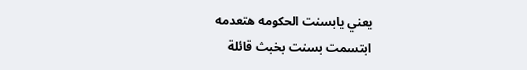يعني يابسنت الحكومه هتعدمه
ابتسمت بسنت بخبث قائلة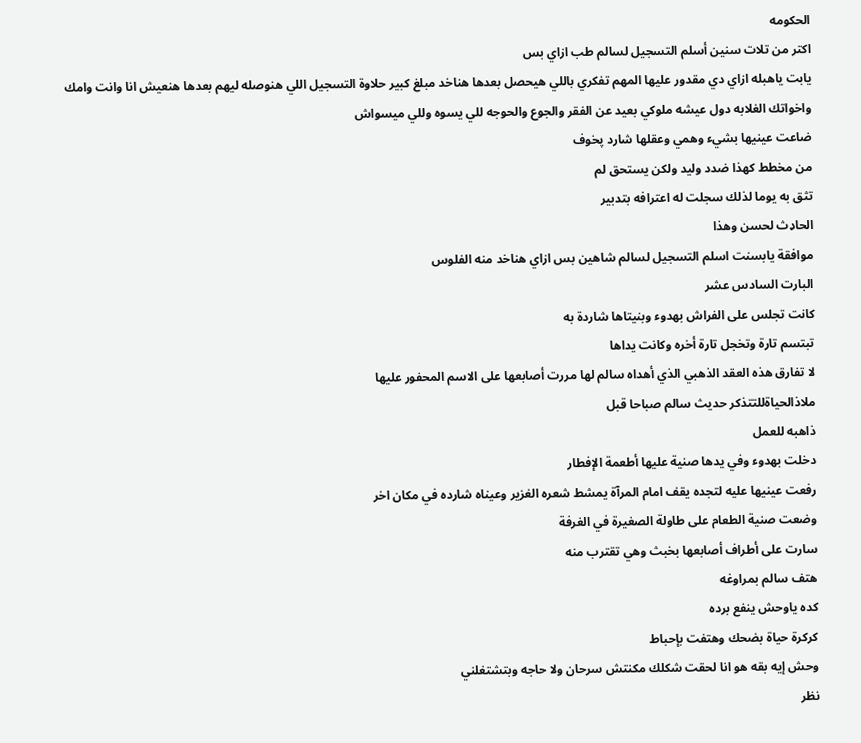الحكومه
اكتر من تلات سنين أسلم التسجيل لسالم طب ازاي بس
يابت ياهبله ازاي دي مقدور عليها المهم تفكري باللي هيحصل بعدها هناخد مبلغ كبير حلاوة التسجيل اللي هنوصله ليهم بعدها هنعيش انا وانت وامك واخواتك الغلابه دول عيشه ملوكي بعيد عن الفقر والجوع والحوجه للي يسوه وللي ميسواش
ضاعت عينيها بشيء وهمي وعقلها شارد پخوف
من مخطط كهذا ضدد وليد ولكن يستحق لم
تثق به يوما لذلك سجلت له اعترافه بتدبير
الحاډث لحسن وهذا
موافقة يابسنت اسلم التسجيل لسالم شاهين بس ازاي هناخد منه الفلوس
البارت السادس عشر
كانت تجلس على الفراش بهدوء وبنيتاها شاردة به
تبتسم تارة وتخجل تارة أخره وكانت يداها
لا تفارق هذه العقد الذهبي الذي أهداه سالم لها مررت أصابعها على الاسم المحفور عليها
ملاذالحياةللتتذكر حديث سالم صباحا قبل
ذاهبه للعمل
دخلت بهدوء وفي يدها صنية عليها أطعمة الإفطار
رفعت عينيها عليه لتجده يقف امام المرآة يمشط شعره الغزير وعيناه شارده في مكان اخر
وضعت صنية الطعام على طاولة الصغيرة في الغرفة
سارت على أطراف أصابعها بخبث وهي تقترب منه
هتف سالم بمراوغه
كده ياوحش ينفع برده
كركرة حياة بضحك وهتفت بإحباط
وحش إيه بقه هو انا لحقت شكلك مكنتش سرحان ولا حاجه وبتشتغلني
نظر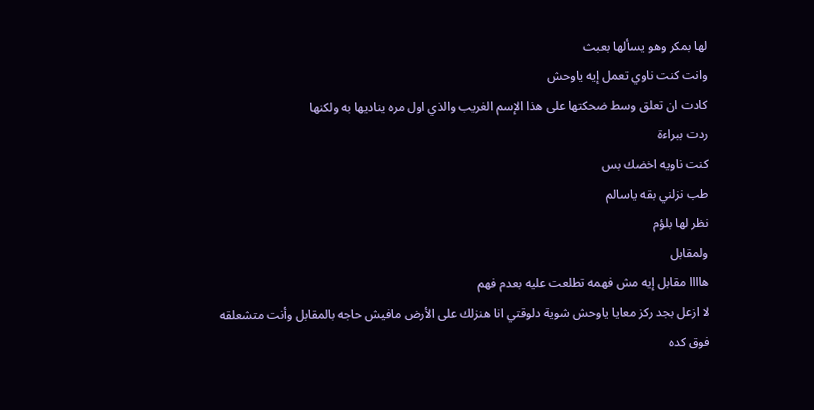لها بمكر وهو يسألها بعبث
وانت كنت ناوي تعمل إيه ياوحش
كادت ان تعلق وسط ضحكتها على هذا الإسم الغريب والذي اول مره يناديها به ولكنها
ردت ببراءة
كنت ناويه اخضك بس
طب نزلني بقه ياسالم
نظر لها بلؤم
ولمقابل
هاااا مقابل إيه مش فهمه تطلعت عليه بعدم فهم
لا ازعل بجد ركز معايا ياوحش شوية دلوقتي انا هنزلك على الأرض مافيش حاجه بالمقابل وأنت متشعلقه
فوق كده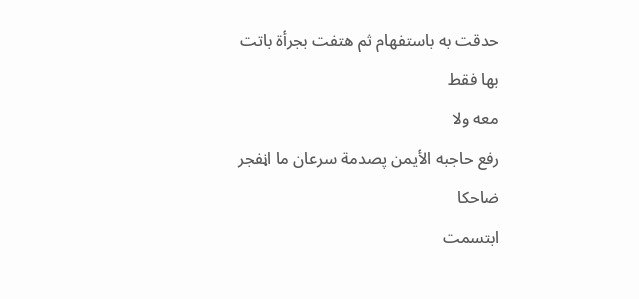حدقت به باستفهام ثم هتفت بجرأة باتت بها فقط
معه ولا
رفع حاجبه الأيمن پصدمة سرعان ما اڼفجر ضاحكا
ابتسمت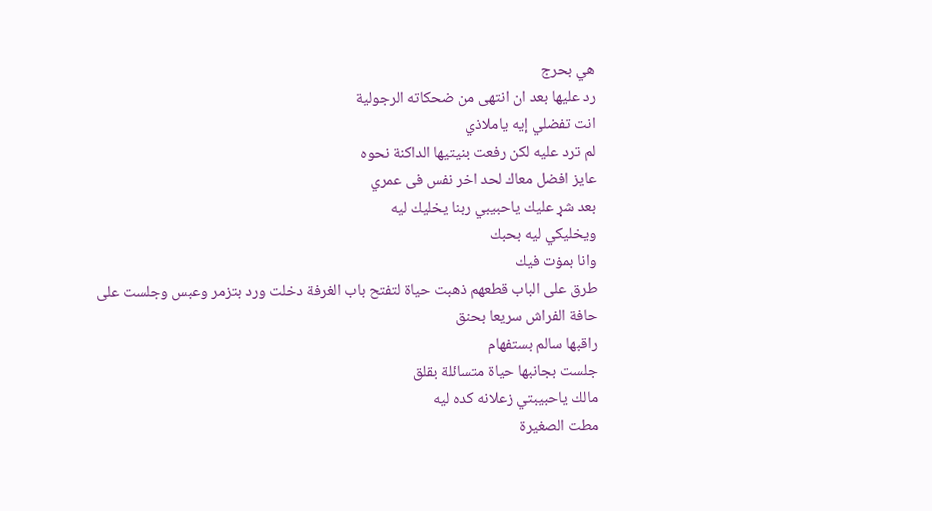هي بحرج
رد عليها بعد ان انتهى من ضحكاته الرجولية
انت تفضلي إيه ياملاذي
لم ترد عليه لكن رفعت بنيتيها الداكنة نحوه
عايز افضل معاك لحد اخر نفس فى عمري
بعد شړ عليك ياحبيبي ربنا يخليك ليه
ويخليكي ليه بحبك
وانا بمۏت فيك
طرق على الباب قطعهم ذهبت حياة لتفتح باب الغرفة دخلت ورد بتزمر وعبس وجلست على حافة الفراش سريعا بحنق
راقبها سالم بستفهام
جلست بجانبها حياة متسائلة بقلق
مالك ياحبيبتي زعلانه كده ليه
مطت الصغيرة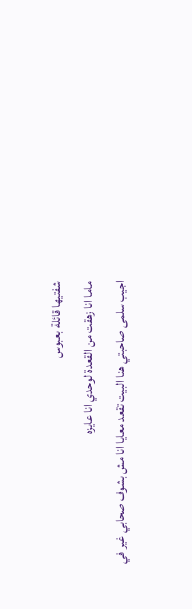شفتيها قائلة بعبوس
ماما انا زهقت من القعدة لوحدي انا عايزه
اجيب سلمى صاحبتي هنا البيت تقعد معايا انا مش بشوف صحابي غير في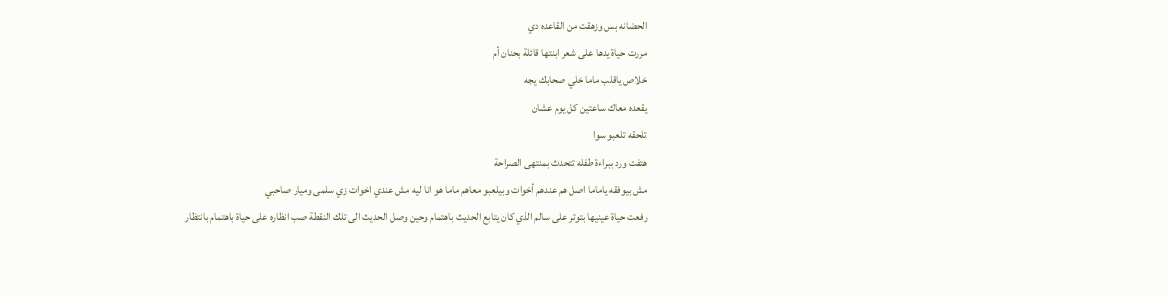الحضانه بس وزهقت من القاعده دي
مررت حياة يدها على شعر ابنتها قائلة بحنان أم
خلاص ياقلب ماما خلي صحابك يجه
يقعده معاك ساعتين كل يوم عشان
تلحقه تلعبو سوا
هتفت ورد ببراءة طفله تتحدث بمنتهى الصراحة
مش بيوفقه ياماما اصل هم عندهم أخوات وبيلعبو معاهم ماما هو انا ليه مش عندي اخوات زي سلمى وميار صاحبي
رفعت حياة عينيها بتوتر على سالم الذي كان يتابع الحديث باهتمام وحين وصل الحديث الى تلك النقطة صب انظاره على حياة باهتمام بانتظار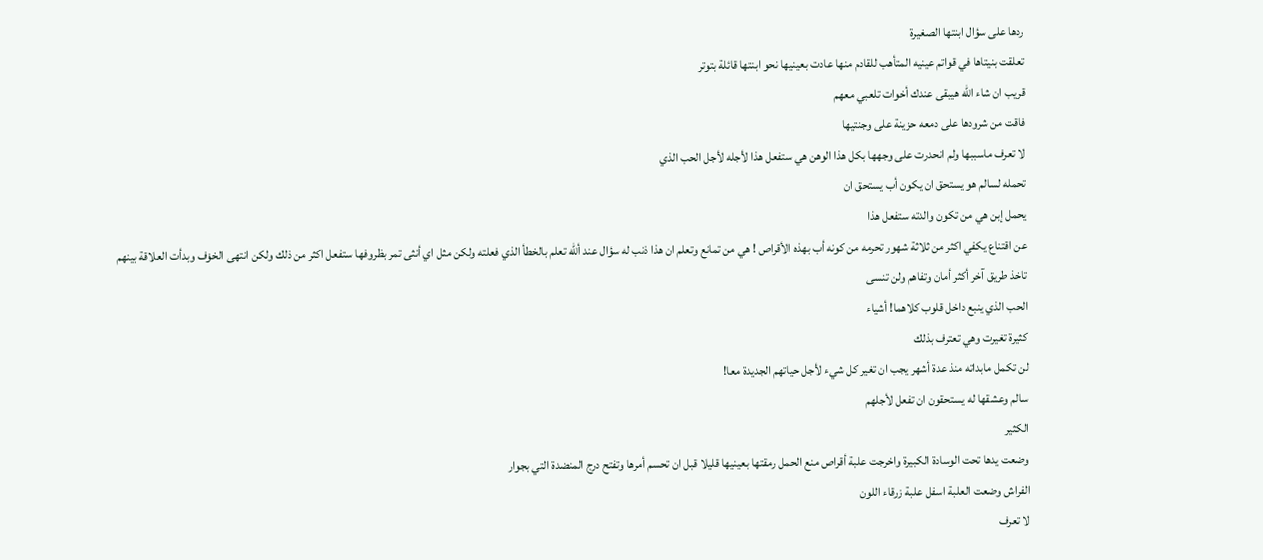ردها على سؤال ابنتها الصغيرة
تعلقت بنيتاها في قواتم عينيه المتأهب للقادم منها عادت بعينيها نحو ابنتها قائلة بتوتر
قريب ان شاء الله هيبقى عندك أخوات تلعبي معهم
فاقت من شرودها على دمعه حزينة على وجنتيها
لا تعرف ماسببها ولم انحدرت على وجهها بكل هذا الوهن هي ستفعل هذا لأجله لأجل الحب الذي
تحمله لسالم هو يستحق ان يكون أب يستحق ان
يحمل إبن هي من تكون والدته ستفعل هذا
عن اقتناع يكفي اكثر من ثلاثة شهور تحرمه من كونه أب بهذه الأقراص ! هي من تمانع وتعلم ان هذا ذنب له سؤال عند ألله تعلم بالخطأ الذي فعلته ولكن مثل اي أنثى تمر بظروفها ستفعل اكثر من ذلك ولكن انتهى الخۏف وبدأت العلاقة بينهم
تاخذ طريق آخر أكثر أمان وتفاهم ولن تنسى
الحب الذي ينبع داخل قلوب كلاهما! أشياء
كثيرة تغيرت وهي تعترف بذلك
لن تكمل مابداته منذ عدة أشهر يجب ان تغير كل شيء لأجل حياتهم الجديدة معا!
سالم وعشقها له يستحقون ان تفعل لأجلهم
الكثير
وضعت يدها تحت الوسادة الكبيرة واخرجت علبة أقراص منع الحمل رمقتها بعينيها قليلا قبل ان تحسم أمرها وتفتح درج المنضدة التي بجوار
الفراش وضعت العلبة اسفل علبة زرقاء اللون
لا تعرف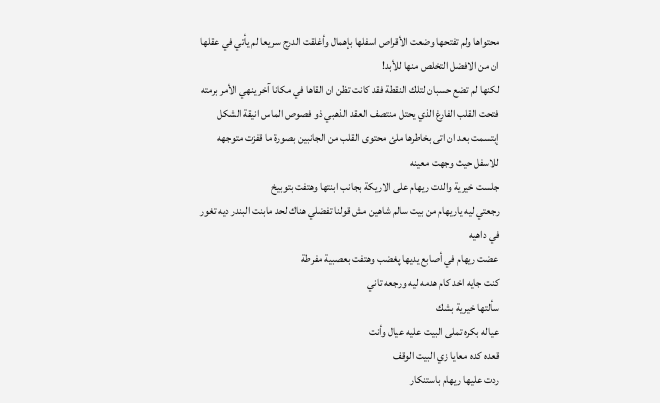محتواها ولم تفتحها وضعت الأقراص اسفلها بإهمال وأغلقت الدرج سريعا لم يأتي في عقلها ان من الافضل التخلص منها للأبد!
لكنها لم تضع حسبان لتلك النقطة فقد كانت تظن ان القاها في مكانا آخر ينهي الأمر برمته
فتحت القلب الفارغ الذي يحتل منتصف العقد الذهبي ذو فصوص الماس انيقة الشكل
إبتسمت بعد ان اتى بخاطرها ملئ محتوى القلب من الجانبين بصورة ما قفزت متوجهه
للاسفل حيث وجهت معينه
جلست خيرية والدت ريهام على الاريكة بجانب ابنتها وهتفت بتوبيخ
رجعتي ليه ياريهام من بيت سالم شاهين مش قولنا تفضلي هناك لحد مابنت البندر ديه تغور في داهيه
عضت ريهام في أصابع يديها پغضب وهتفت بعصبية مفرطة
كنت جايه اخد كام هدمه ليه ورجعه تاني
سألتها خيرية بشك
عياله بكره تملى البيت عليه عيال وأنت
قعده كده معايا زي البيت الوقف
ردت عليها ريهام باستنكار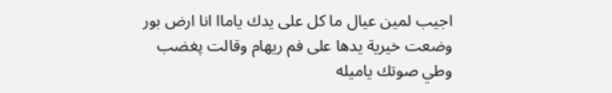اجيب لمين عيال ما كل على يدك ياماا انا ارض بور
وضعت خيرية يدها على فم ريهام وقالت پغضب
وطي صوتك ياميله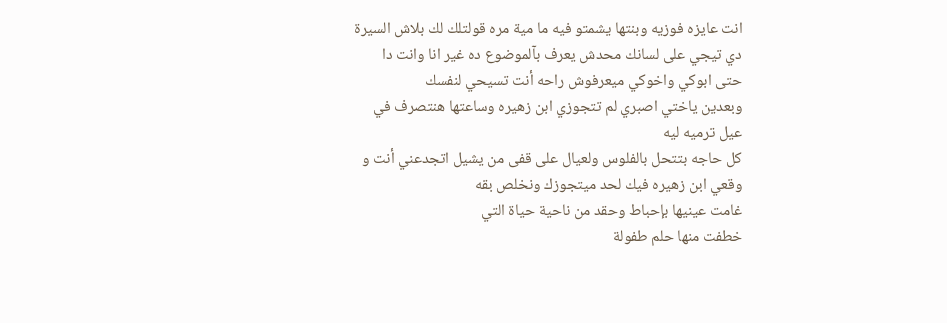انت عايزه فوزيه وبنتها يشمتو فيه ما مية مره قولتلك لك بلاش السيرة دي تيجي على لسانك محدش يعرف بآلموضوع ده غير انا وانت دا حتى ابوكي واخوكي ميعرفوش راحه أنت تسيحي لنفسك
وبعدين ياختي اصبري لم تتجوزي ابن زهيره وساعتها هنتصرف في عيل ترميه ليه
كل حاجه بتتحل بالفلوس ولعيال على قفى من يشيل اتجدعني أنت و وقعي ابن زهيره فيك لحد ميتجوزك ونخلص بقه
غامت عينيها بإحباط وحقد من ناحية حياة التي
خطفت منها حلم طفولة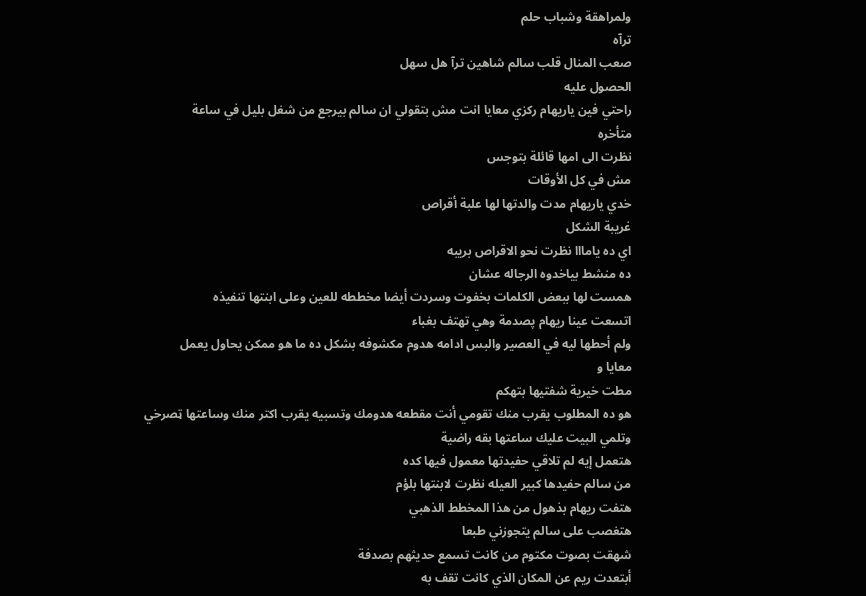ولمراهقة وشباب حلم
ترآه
صعب المنال قلب سالم شاهين ترآ هل سهل
الحصول عليه
راحتي فين ياريهام ركزي معايا انت مش بتقولي ان سالم بيرجع من شغل بليل في ساعة
متأخره
نظرت الى امها قائلة بتوجس
مش في كل الأوقات
خدي ياريهام مدت والدتها لها علبة أقراص
غريبة الشكل
اي ده يامااا نظرت نحو الاقراص بريبه
ده منشط بياخدوه الرجاله عشان
همست لها ببعض الكلمات بخفوت وسردت أيضا مخططه للعين وعلى ابنتها تنفيذه
اتسعت عينا ريهام پصدمة وهي تهتف بغباء
ولم أحطها ليه في العصير والبس ادامه هدوم مكشوفه بشكل ده ما هو ممكن يحاول يعمل
معايا و
مطت خيرية شفتيها بتهكم
هو ده المطلوب يقرب منك تقومي أنت مقطعه هدومك وتسبيه يقرب اكتر منك وساعتها ټصرخي
وتلمي البيت عليك ساعتها بقه راضية
هتعمل إيه لم تلاقي حفيدتها معمول فيها كده
من سالم حفيدها كبير العيله نظرت لابنتها بلؤم
هتفت ريهام بذهول من هذا المخطط الذهبي
هتغصب على سالم يتجوزني طبعا
شهقت بصوت مكتوم من كانت تسمع حديثهم بصدفة
أبتعدت ريم عن المكان الذي كانت تقف به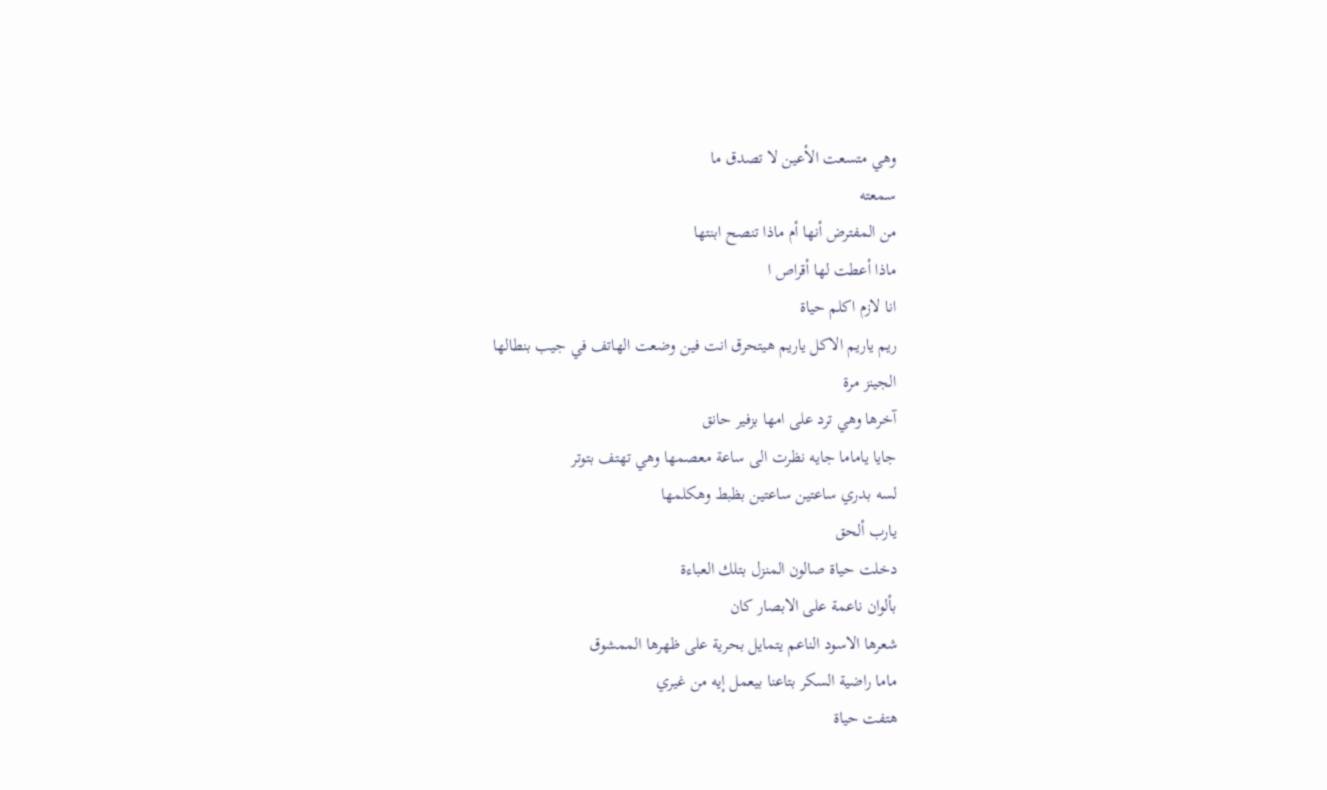وهي متسعت الأعين لا تصدق ما
سمعته
من المفترض أنها أم ماذا تنصح ابنتها
ماذا أعطت لها أقراص ا
انا لازم اكلم حياة
ريم ياريم الاكل ياريم هيتحرق انت فين وضعت الهاتف في جيب بنطالها
الجينز مرة
آخرها وهي ترد على امها بزفير حانق
جايا ياماما جايه نظرت الى ساعة معصمها وهي تهتف بتوتر
لسه بدري ساعتين ساعتين بظبط وهكلمها
يارب ألحق
دخلت حياة صالون المنزل بتلك العباءة
بألوان ناعمة على الابصار كان
شعرها الاسود الناعم يتمايل بحرية على ظهرها الممشوق
ماما راضية السكر بتاعنا بيعمل إيه من غيري
هتفت حياة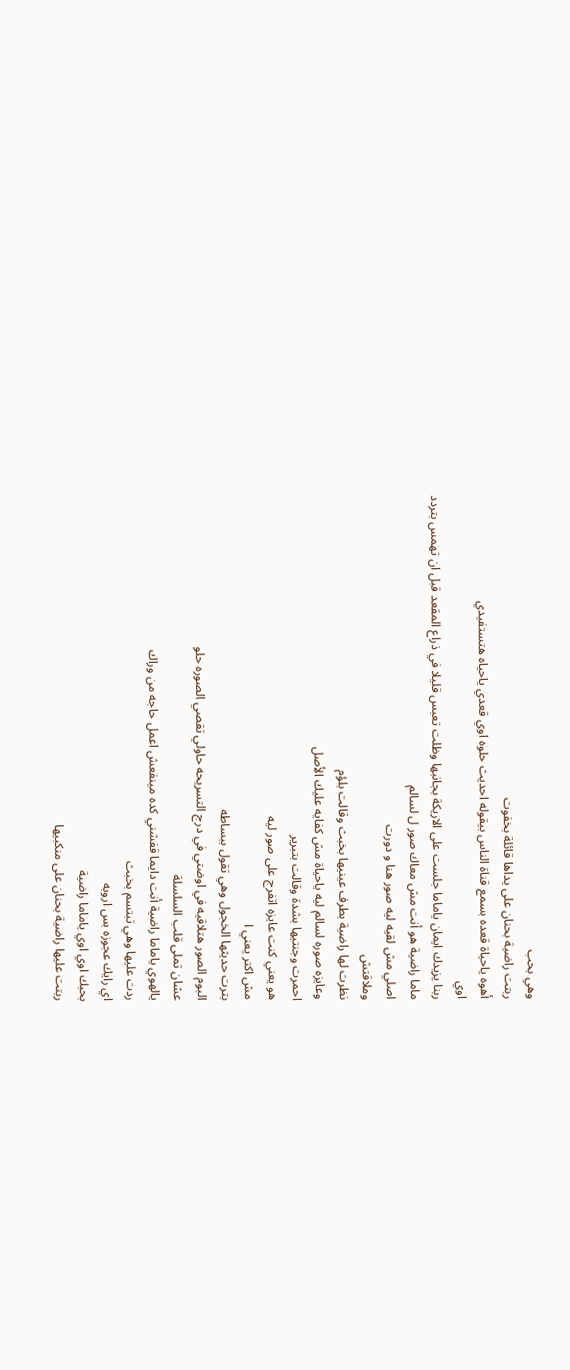وهي بحب
ربتت راضية بحنان على يداها قائلة بخفوت
أهوه ياحياة قعده بسمع قناة الناس بيقوله احديث حلوه اوي قعدي ياحياه هتستفيدي
اوي
ربنا يزيدك ايمان ياماما جلست على الاريكة بجانبها وظلت تعبس قليلا في ذراع المقعد قبل ان تهمس بتردد
ماما راضية هو أنت مش معاك صور ل لسالم
اصلي مش لقيه ليه صور هنا و دورت
وملاقتش
نظرت لها راضية بطرف عينيها بخبث وقالت بلؤم
وعايزه صوره لسالم ليه ياحياة مش كفايه عليك الأصل
احمرت وجنتيها بشدة وقالت بتبرير
هو يعني كنت عايزه اتفرج على صور ليه
مش اكتر يعني ا
بترت حديثها الخجول وهي تقول ببساطه
البوم الصور هتلاقيه في اوضتي في درج التسريحه حاولي تقصي الصوره حلو
عشان تملى قلب السلسلة
يالهوي ياماما راضية أنت دايما قفشني كده مينفعش اعمل حاجه من وراك
ردت عليها وهي تبتسم بخبث
اي رايك عجوزه بس اروبه
بحبك اوي اوي ياماما راضية
ربتت عليها راضية بحنان على منكبيها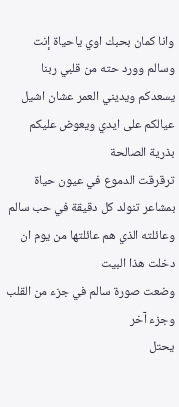وانا كمان بحبك اوي ياحياة إنت وسالم وورد حته من قلبي ربنا يسعدكم ويديني العمر عشان اشيل عيالكم على ايدي ويعوض عليكم بذرية الصالحة
ترقرقت الدموع في عيون حياة بمشاعر تنولد كل دقيقة في حب سالم وعائلته الذي هم عائلتها من يوم ان دخلت هذا البيت
وضعت صورة سالم في جزء من القلب وجزء آخر
يحتل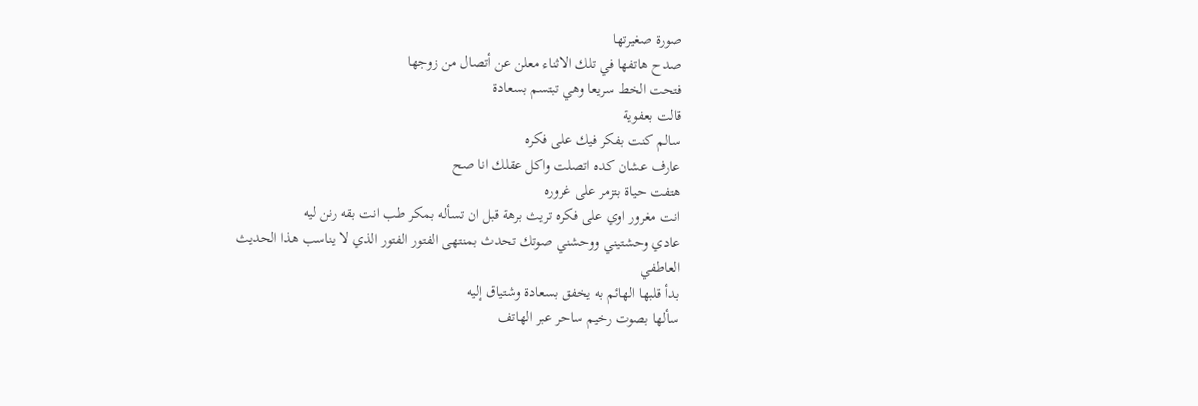صورة صغيرتها
صدح هاتفها في تلك الاثناء معلن عن أتصال من زوجها
فتحت الخط سريعا وهي تبتسم بسعادة
قالت بعفوية
سالم كنت بفكر فيك على فكره
عارف عشان كده اتصلت واكل عقلك انا صح
هتفت حياة بتزمر على غروره
انت مغرور اوي على فكره تريث برهة قبل ان تسأله بمكر طب انت بقه رنن ليه
عادي وحشتيني ووحشني صوتك تحدث بمنتهى الفتور الفتور الذي لا يناسب هذا الحديث
العاطفي
بدأ قلبها الهائم به يخفق بسعادة وشتياق إليه
سألها بصوت رخيم ساحر عبر الهاتف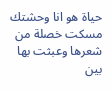حياة هو انا وحشتك
مسكت خصلة من شعرها وعبثت بها بين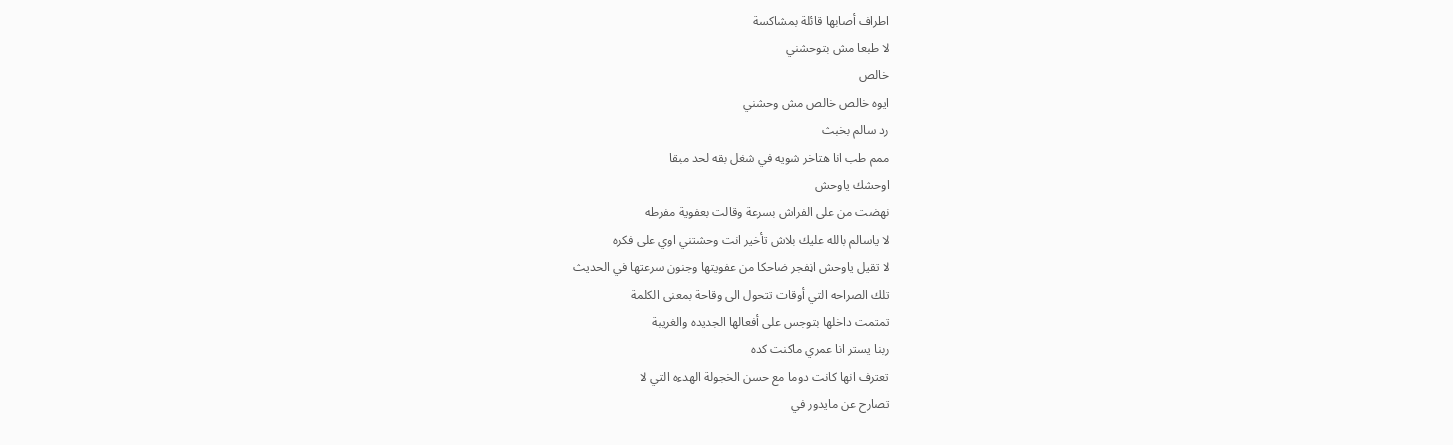اطراف أصابها قائلة بمشاكسة
لا طبعا مش بتوحشني
خالص
ايوه خالص خالص مش وحشني
رد سالم بخبث
ممم طب انا هتاخر شويه في شغل بقه لحد مبقا
اوحشك ياوحش
نهضت من على الفراش بسرعة وقالت بعفوية مفرطه
لا ياسالم بالله عليك بلاش تأخير انت وحشتني اوي على فكره
لا تقيل ياوحش اڼفجر ضاحكا من عفويتها وجنون سرعتها في الحديث
تلك الصراحه التي أوقات تتحول الى وقاحة بمعنى الكلمة
تمتمت داخلها بتوجس على أفعالها الجديده والغريبة
ربنا يستر انا عمري ماكنت كده
تعترف انها كانت دوما مع حسن الخجولة الهدءه التي لا
تصارح عن مايدور في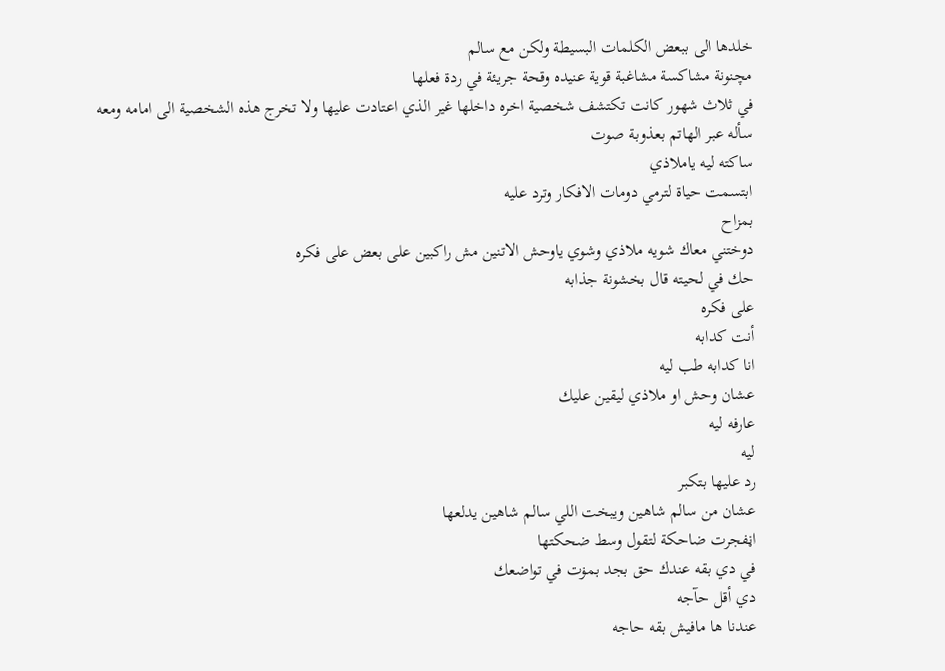خلدها الى ببعض الكلمات البسيطة ولكن مع سالم
مچنونة مشاكسة مشاغبة قوية عنيده وقحة جريئة في ردة فعلها
في ثلاث شهور كانت تكتشف شخصية اخره داخلها غير الذي اعتادت عليها ولا تخرج هذه الشخصية الى امامه ومعه
سأله عبر الهاتم بعذوبة صوت
ساكته ليه ياملاذي
ابتسمت حياة لترمي دومات الافكار وترد عليه
بمزاح
دوختني معاك شويه ملاذي وشوي ياوحش الاتنين مش راكبين على بعض على فكره
حك في لحيته قال بخشونة جذابه
على فكره
أنت كدابه
انا كدابه طب ليه
عشان وحش او ملاذي ليقين عليك
عارفه ليه
ليه
رد عليها بتكبر
عشان من سالم شاهين ويبخت اللي سالم شاهين يدلعها
اڼفجرت ضاحكة لتقول وسط ضحكتها
في دي بقه عندك حق بجد بمۏت في تواضعك
دي أقل حآجه
عندنا ها مافيش بقه حاجه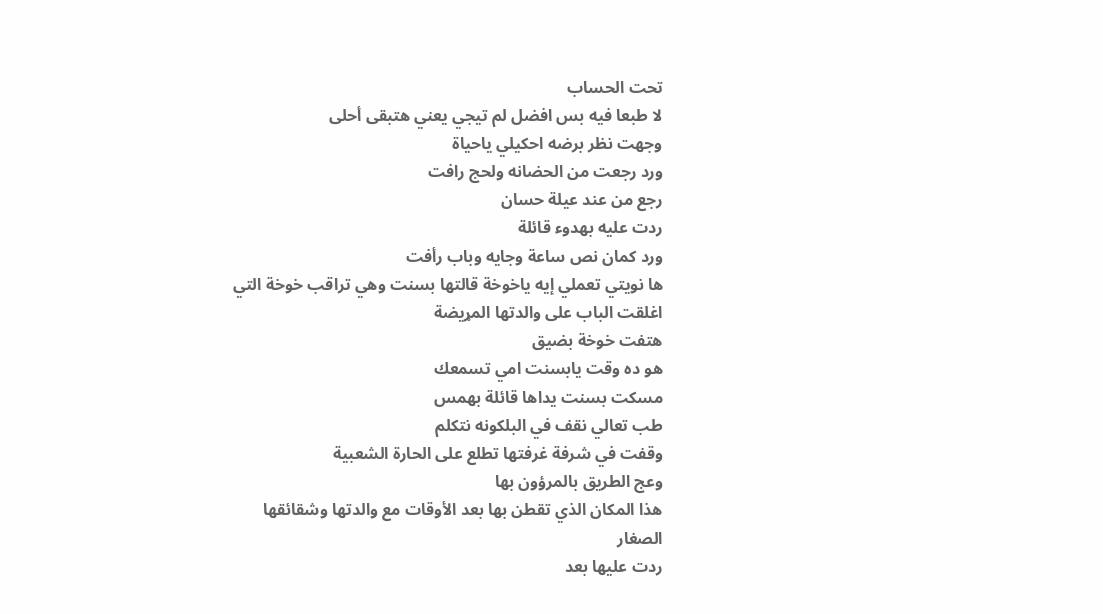تحت الحساب
لا طبعا فيه بس افضل لم تيجي يعني هتبقى أحلى
وجهت نظر برضه احكيلي ياحياة
ورد رجعت من الحضانه ولحج رافت
رجع من عند عيلة حسان
ردت عليه بهدوء قائلة
ورد كمان نص ساعة وجايه وباب رأفت
ها نويتي تعملي إيه ياخوخة قالتها بسنت وهي تراقب خوخة التي اغلقت الباب على والدتها المړيضة
هتفت خوخة بضيق
هو ده وقت يابسنت امي تسمعك
مسكت بسنت يداها قائلة بهمس
طب تعالي نقف في البلكونه نتكلم
وقفت في شرفة غرفتها تطلع على الحارة الشعبية
وعج الطريق بالمرؤون بها
هذا المكان الذي تقطن بها بعد الأوقات مع والدتها وشقائقها الصغار
ردت عليها بعد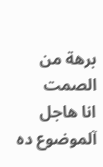برهة من الصمت
انا هاجل آلموضوع ده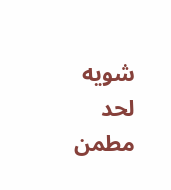شويه لحد مطمن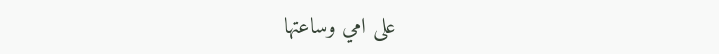على امي وساعتها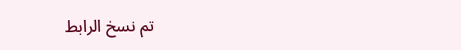تم نسخ الرابط